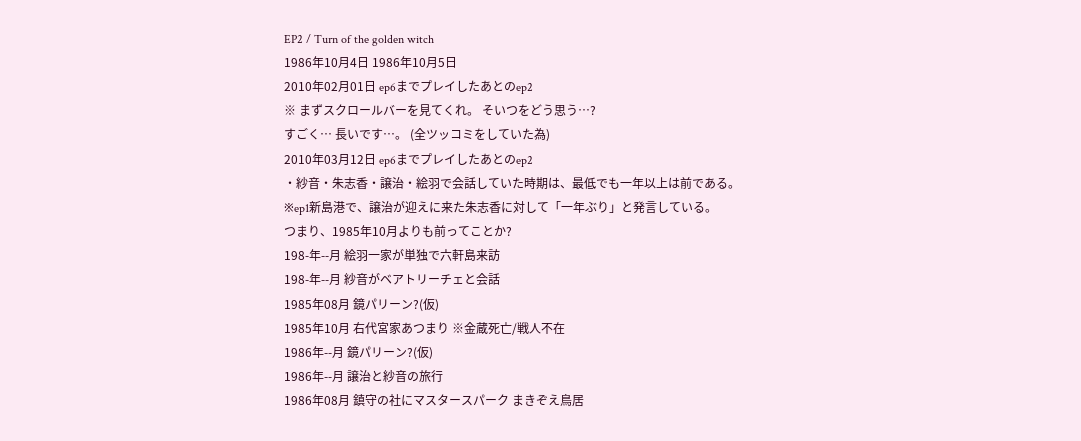EP2 / Turn of the golden witch
1986年10月4日 1986年10月5日
2010年02月01日 ep6までプレイしたあとのep2
※ まずスクロールバーを見てくれ。 そいつをどう思う…?
すごく… 長いです…。 (全ツッコミをしていた為)
2010年03月12日 ep6までプレイしたあとのep2
・紗音・朱志香・譲治・絵羽で会話していた時期は、最低でも一年以上は前である。
※ep1新島港で、譲治が迎えに来た朱志香に対して「一年ぶり」と発言している。
つまり、1985年10月よりも前ってことか?
198-年--月 絵羽一家が単独で六軒島来訪
198-年--月 紗音がベアトリーチェと会話
1985年08月 鏡パリーン?(仮)
1985年10月 右代宮家あつまり ※金蔵死亡/戦人不在
1986年--月 鏡パリーン?(仮)
1986年--月 譲治と紗音の旅行
1986年08月 鎮守の社にマスタースパーク まきぞえ鳥居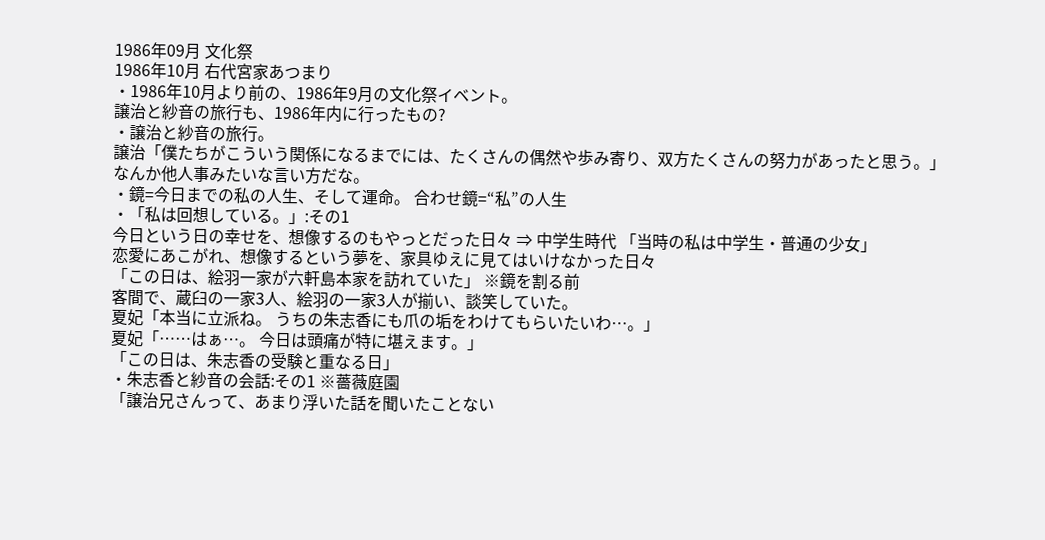1986年09月 文化祭
1986年10月 右代宮家あつまり
・1986年10月より前の、1986年9月の文化祭イベント。
譲治と紗音の旅行も、1986年内に行ったもの?
・譲治と紗音の旅行。
譲治「僕たちがこういう関係になるまでには、たくさんの偶然や歩み寄り、双方たくさんの努力があったと思う。」
なんか他人事みたいな言い方だな。
・鏡=今日までの私の人生、そして運命。 合わせ鏡=“私”の人生
・「私は回想している。」:その1
今日という日の幸せを、想像するのもやっとだった日々 ⇒ 中学生時代 「当時の私は中学生・普通の少女」
恋愛にあこがれ、想像するという夢を、家具ゆえに見てはいけなかった日々
「この日は、絵羽一家が六軒島本家を訪れていた」 ※鏡を割る前
客間で、蔵臼の一家3人、絵羽の一家3人が揃い、談笑していた。
夏妃「本当に立派ね。 うちの朱志香にも爪の垢をわけてもらいたいわ…。」
夏妃「……はぁ…。 今日は頭痛が特に堪えます。」
「この日は、朱志香の受験と重なる日」
・朱志香と紗音の会話:その1 ※薔薇庭園
「譲治兄さんって、あまり浮いた話を聞いたことない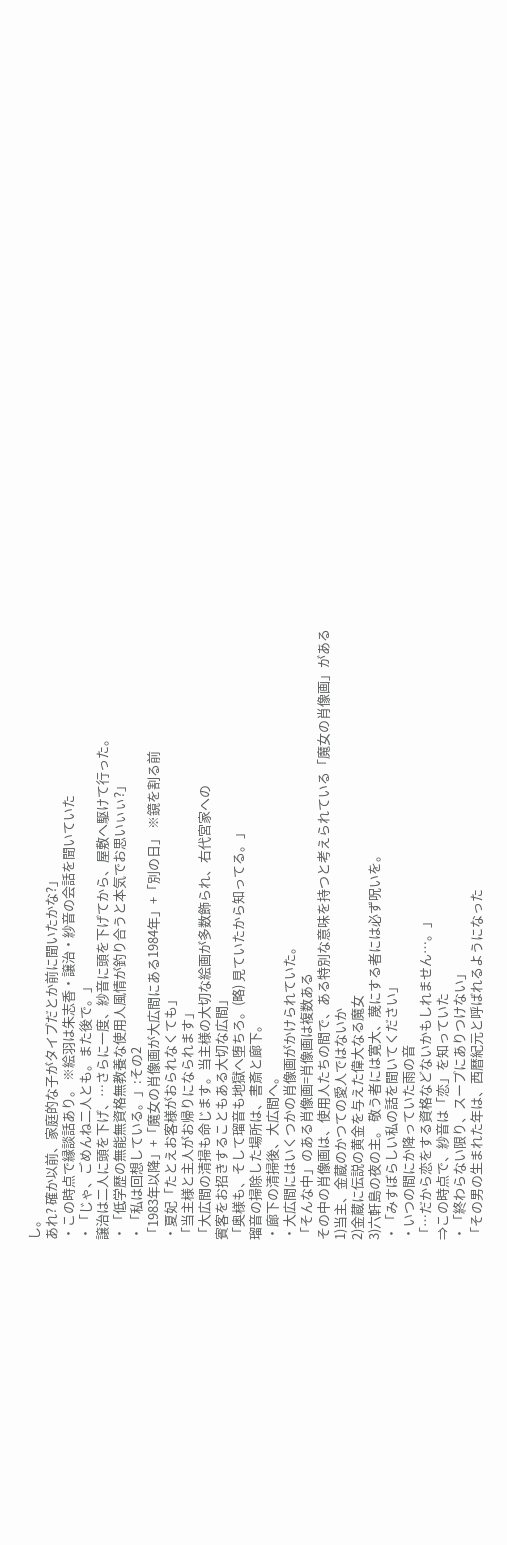し。
あれ? 確か以前、家庭的な子がタイプだとか前に聞いたかな?」
・この時点で縁談話あり。 ※絵羽は朱志香・譲治・紗音の会話を聞いていた
・「じゃ、ごめんね二人とも。また後で。」
譲治は二人に頭を下げ、…さらに一度、紗音に頭を下げてから、屋敷へ駆けて行った。
・「低学歴の無能無資格無教養な使用人風情が釣り合うと本気でお思いぃぃ?」
・「私は回想している。」:その2
「1983年以降」+「魔女の肖像画が大広間にある1984年」+「別の日」 ※鏡を割る前
・夏妃「たとえお客様がおられなくても」
「当主様と主人がお帰りになられます」
「大広間の清掃も命じます。当主様の大切な絵画が多数飾られ、右代宮家への
賓客をお招きすることもある大切な広間」
「奥様も、そして瑠音も地獄へ堕ちろ。(略) 見ていたから知ってる。」
瑠音の掃除した場所は、書斎と廊下。
・廊下の清掃後、大広間へ。
・大広間にはいくつかの肖像画がかけられていた。
「そんな中」のある肖像画=肖像画は複数ある
その中の肖像画は、使用人たちの間で、ある特別な意味を持つと考えられている「魔女の肖像画」がある
1)当主、金蔵のかつての愛人ではないか
2)金蔵に伝説の黄金を与えた偉大なる魔女
3)六軒島の夜の主。 敬う者には寛大、蔑にする者には必ず呪いを。
・「みすぼらしい私の話を聞いてください」
・いつの間にか降っていた雨の音
「…だから恋をする資格などないかもしれません…。」
⇒この時点で、紗音は「恋」を知っていた
・「終わらない限り、スープにありつけない」
「その男の生まれた年は、西暦紀元と呼ばれるようになった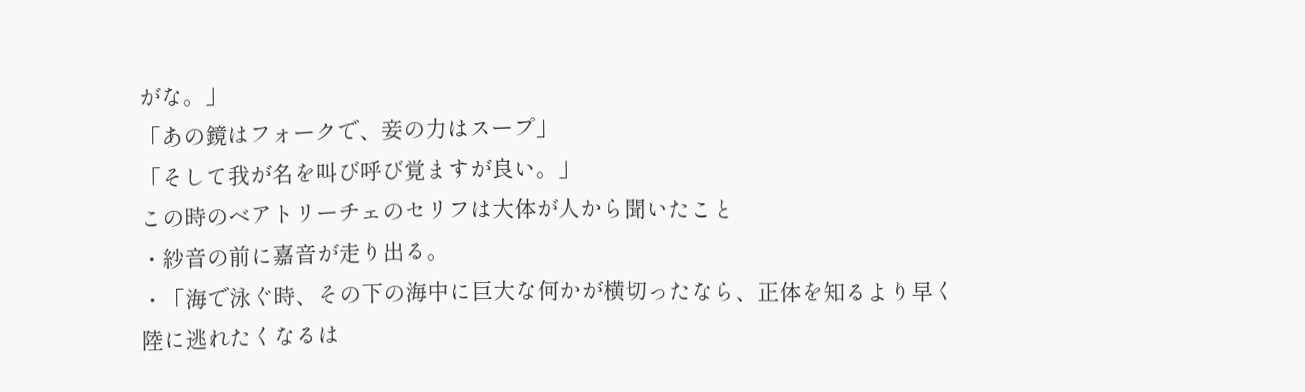がな。」
「あの鏡はフォークで、妾の力はスープ」
「そして我が名を叫び呼び覚ますが良い。」
この時のベアトリーチェのセリフは大体が人から聞いたこと
・紗音の前に嘉音が走り出る。
・「海で泳ぐ時、その下の海中に巨大な何かが横切ったなら、正体を知るより早く
陸に逃れたくなるは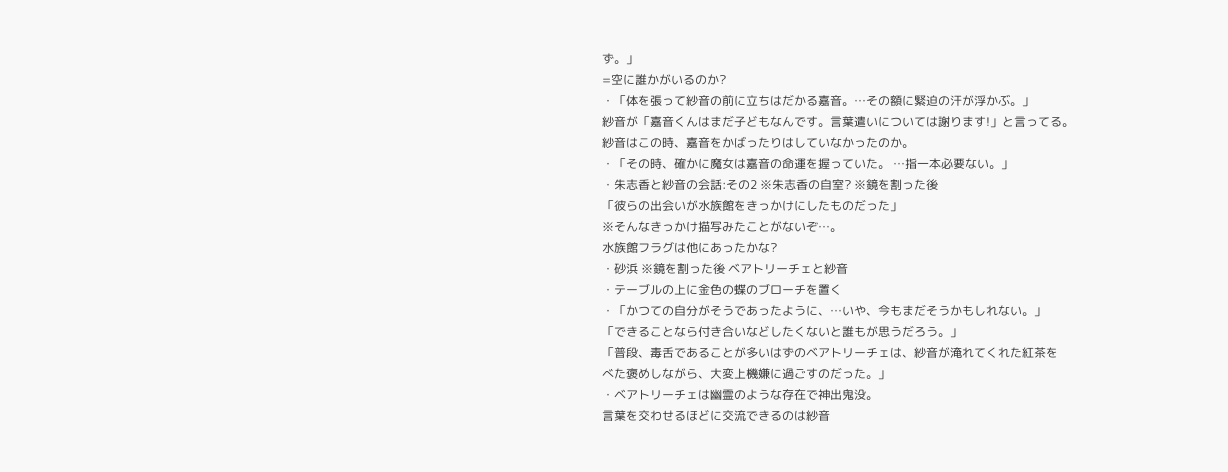ず。」
=空に誰かがいるのか?
・「体を張って紗音の前に立ちはだかる嘉音。…その額に緊迫の汗が浮かぶ。」
紗音が「嘉音くんはまだ子どもなんです。言葉遣いについては謝ります!」と言ってる。
紗音はこの時、嘉音をかばったりはしていなかったのか。
・「その時、確かに魔女は嘉音の命運を握っていた。 …指一本必要ない。」
・朱志香と紗音の会話:その2 ※朱志香の自室? ※鏡を割った後
「彼らの出会いが水族館をきっかけにしたものだった」
※そんなきっかけ描写みたことがないぞ…。
水族館フラグは他にあったかな?
・砂浜 ※鏡を割った後 ベアトリーチェと紗音
・テーブルの上に金色の蝶のブローチを置く
・「かつての自分がそうであったように、…いや、今もまだそうかもしれない。」
「できることなら付き合いなどしたくないと誰もが思うだろう。」
「普段、毒舌であることが多いはずのベアトリーチェは、紗音が淹れてくれた紅茶を
べた褒めしながら、大変上機嫌に過ごすのだった。」
・ベアトリーチェは幽霊のような存在で神出鬼没。
言葉を交わせるほどに交流できるのは紗音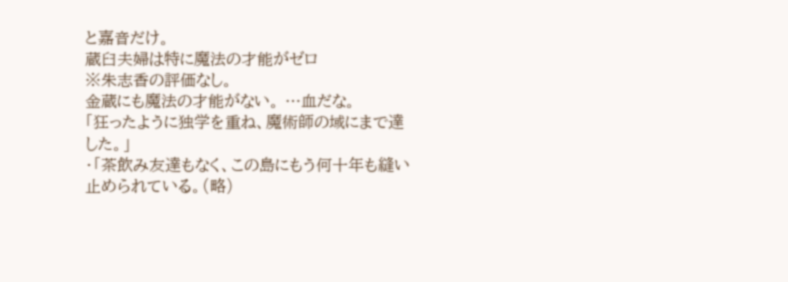と嘉音だけ。
蔵臼夫婦は特に魔法の才能がゼロ
※朱志香の評価なし。
金蔵にも魔法の才能がない。 …血だな。
「狂ったように独学を重ね、魔術師の域にまで達した。」
・「茶飲み友達もなく、この島にもう何十年も縫い止められている。(略)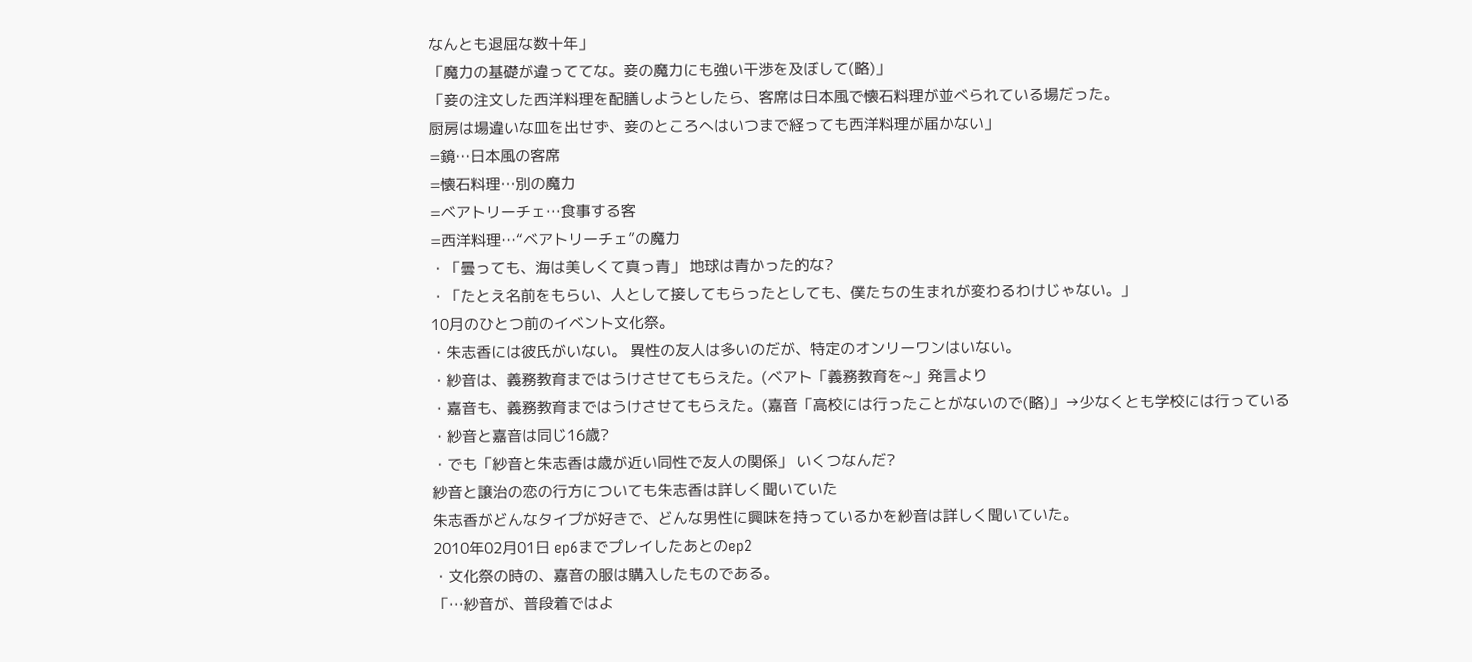なんとも退屈な数十年」
「魔力の基礎が違っててな。妾の魔力にも強い干渉を及ぼして(略)」
「妾の注文した西洋料理を配膳しようとしたら、客席は日本風で懐石料理が並べられている場だった。
厨房は場違いな皿を出せず、妾のところへはいつまで経っても西洋料理が届かない」
=鏡…日本風の客席
=懐石料理…別の魔力
=ベアトリーチェ…食事する客
=西洋料理…“ベアトリーチェ”の魔力
・「曇っても、海は美しくて真っ青」 地球は青かった的な?
・「たとえ名前をもらい、人として接してもらったとしても、僕たちの生まれが変わるわけじゃない。」
10月のひとつ前のイベント文化祭。
・朱志香には彼氏がいない。 異性の友人は多いのだが、特定のオンリーワンはいない。
・紗音は、義務教育まではうけさせてもらえた。(ベアト「義務教育を~」発言より
・嘉音も、義務教育まではうけさせてもらえた。(嘉音「高校には行ったことがないので(略)」→少なくとも学校には行っている
・紗音と嘉音は同じ16歳?
・でも「紗音と朱志香は歳が近い同性で友人の関係」 いくつなんだ?
紗音と譲治の恋の行方についても朱志香は詳しく聞いていた
朱志香がどんなタイプが好きで、どんな男性に興味を持っているかを紗音は詳しく聞いていた。
2010年02月01日 ep6までプレイしたあとのep2
・文化祭の時の、嘉音の服は購入したものである。
「…紗音が、普段着ではよ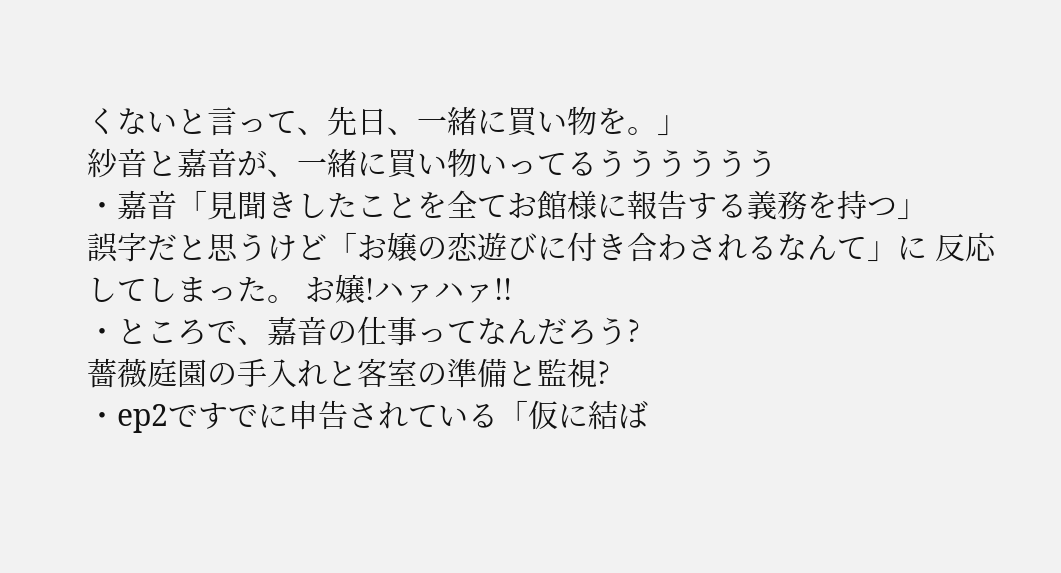くないと言って、先日、一緒に買い物を。」
紗音と嘉音が、一緒に買い物いってるうううううう
・嘉音「見聞きしたことを全てお館様に報告する義務を持つ」
誤字だと思うけど「お嬢の恋遊びに付き合わされるなんて」に 反応してしまった。 お嬢!ハァハァ!!
・ところで、嘉音の仕事ってなんだろう?
薔薇庭園の手入れと客室の準備と監視?
・ep2ですでに申告されている「仮に結ば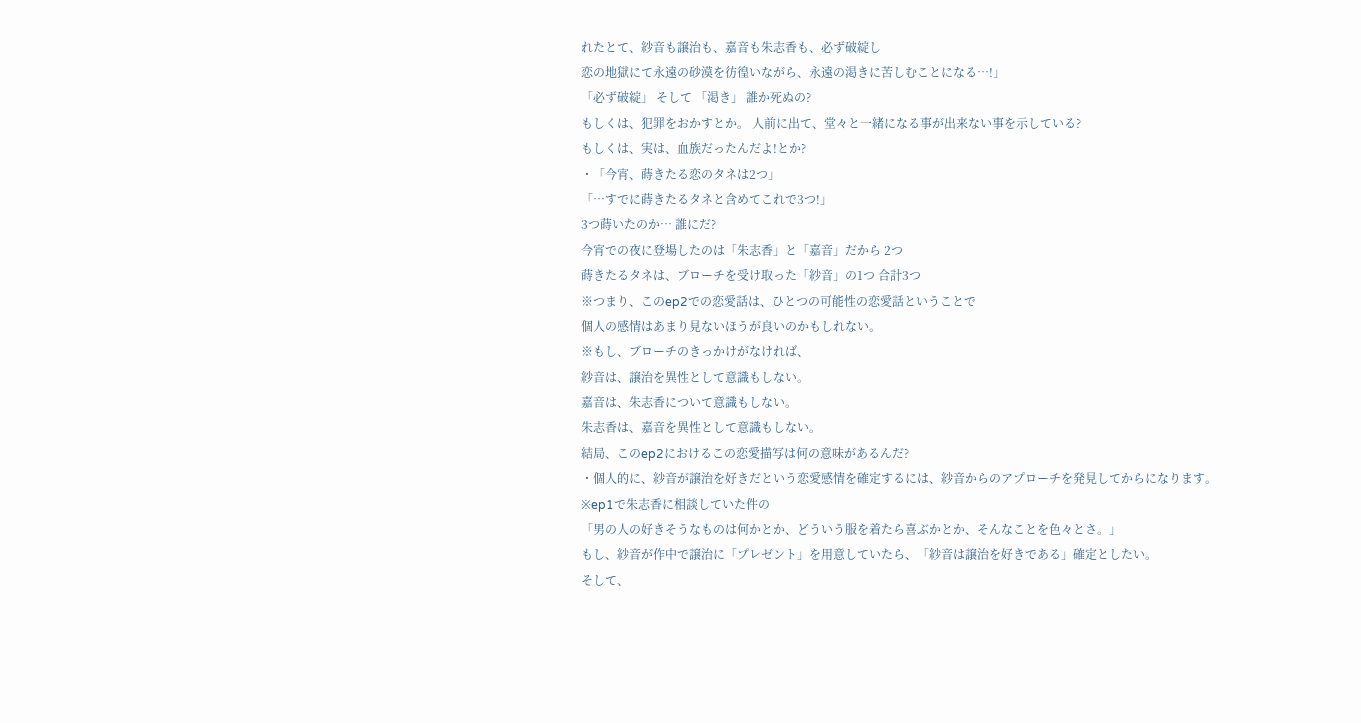れたとて、紗音も譲治も、嘉音も朱志香も、必ず破綻し
恋の地獄にて永遠の砂漠を彷徨いながら、永遠の渇きに苦しむことになる…!」
「必ず破綻」 そして 「渇き」 誰か死ぬの?
もしくは、犯罪をおかすとか。 人前に出て、堂々と一緒になる事が出来ない事を示している?
もしくは、実は、血族だったんだよ!とか?
・「今宵、蒔きたる恋のタネは2つ」
「…すでに蒔きたるタネと含めてこれで3つ!」
3つ蒔いたのか… 誰にだ?
今宵での夜に登場したのは「朱志香」と「嘉音」だから 2つ
蒔きたるタネは、ブローチを受け取った「紗音」の1つ 合計3つ
※つまり、このep2での恋愛話は、ひとつの可能性の恋愛話ということで
個人の感情はあまり見ないほうが良いのかもしれない。
※もし、ブローチのきっかけがなければ、
紗音は、譲治を異性として意識もしない。
嘉音は、朱志香について意識もしない。
朱志香は、嘉音を異性として意識もしない。
結局、このep2におけるこの恋愛描写は何の意味があるんだ?
・個人的に、紗音が譲治を好きだという恋愛感情を確定するには、紗音からのアプローチを発見してからになります。
※ep1で朱志香に相談していた件の
「男の人の好きそうなものは何かとか、どういう服を着たら喜ぶかとか、そんなことを色々とさ。」
もし、紗音が作中で譲治に「プレゼント」を用意していたら、「紗音は譲治を好きである」確定としたい。
そして、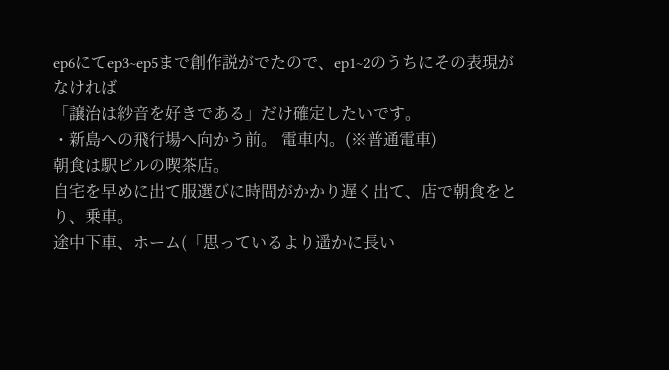ep6にてep3~ep5まで創作説がでたので、ep1~2のうちにその表現がなければ
「譲治は紗音を好きである」だけ確定したいです。
・新島への飛行場へ向かう前。 電車内。(※普通電車)
朝食は駅ビルの喫茶店。
自宅を早めに出て服選びに時間がかかり遅く出て、店で朝食をとり、乗車。
途中下車、ホーム(「思っているより遥かに長い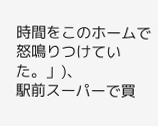時間をこのホームで怒鳴りつけていた。」)、
駅前スーパーで買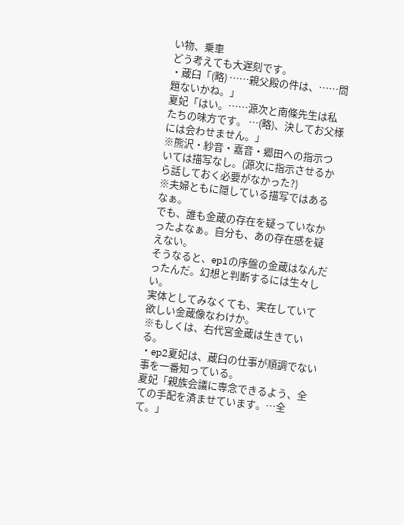い物、乗車
どう考えても大遅刻です。
・蔵臼「(略) ……親父殿の件は、……問題ないかね。」
夏妃「はい。……源次と南條先生は私たちの味方です。 …(略)、決してお父様には会わせません。」
※熊沢・紗音・嘉音・郷田への指示ついては描写なし。(源次に指示させるから話しておく必要がなかった?)
※夫婦ともに隠している描写ではあるなぁ。
でも、誰も金蔵の存在を疑っていなかったよなぁ。自分も、あの存在感を疑えない。
そうなると、ep1の序盤の金蔵はなんだったんだ。幻想と判断するには生々しい。
実体としてみなくても、実在していて欲しい金蔵像なわけか。
※もしくは、右代宮金蔵は生きている。
・ep2夏妃は、蔵臼の仕事が順調でない事を一番知っている。
夏妃「親族会議に専念できるよう、全ての手配を済ませています。…全て。」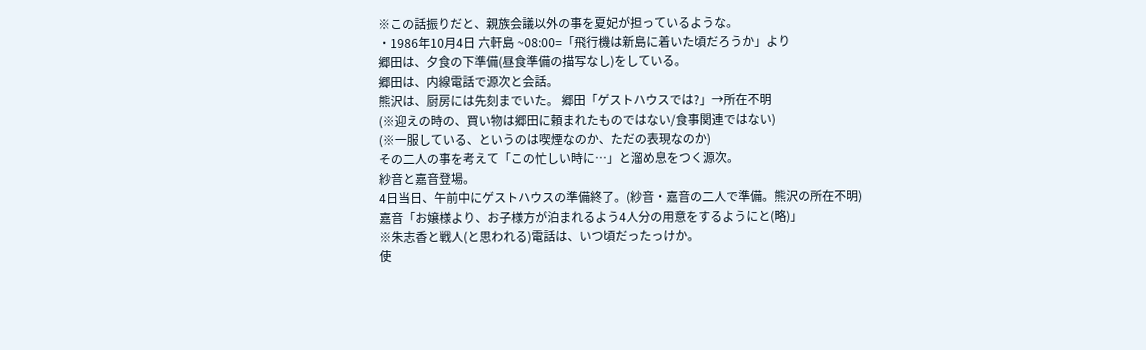※この話振りだと、親族会議以外の事を夏妃が担っているような。
・1986年10月4日 六軒島 ~08:00=「飛行機は新島に着いた頃だろうか」より
郷田は、夕食の下準備(昼食準備の描写なし)をしている。
郷田は、内線電話で源次と会話。
熊沢は、厨房には先刻までいた。 郷田「ゲストハウスでは?」→所在不明
(※迎えの時の、買い物は郷田に頼まれたものではない/食事関連ではない)
(※一服している、というのは喫煙なのか、ただの表現なのか)
その二人の事を考えて「この忙しい時に…」と溜め息をつく源次。
紗音と嘉音登場。
4日当日、午前中にゲストハウスの準備終了。(紗音・嘉音の二人で準備。熊沢の所在不明)
嘉音「お嬢様より、お子様方が泊まれるよう4人分の用意をするようにと(略)」
※朱志香と戦人(と思われる)電話は、いつ頃だったっけか。
使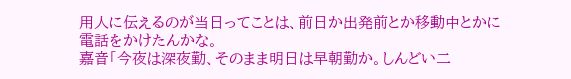用人に伝えるのが当日ってことは、前日か出発前とか移動中とかに電話をかけたんかな。
嘉音「今夜は深夜勤、そのまま明日は早朝勤か。しんどい二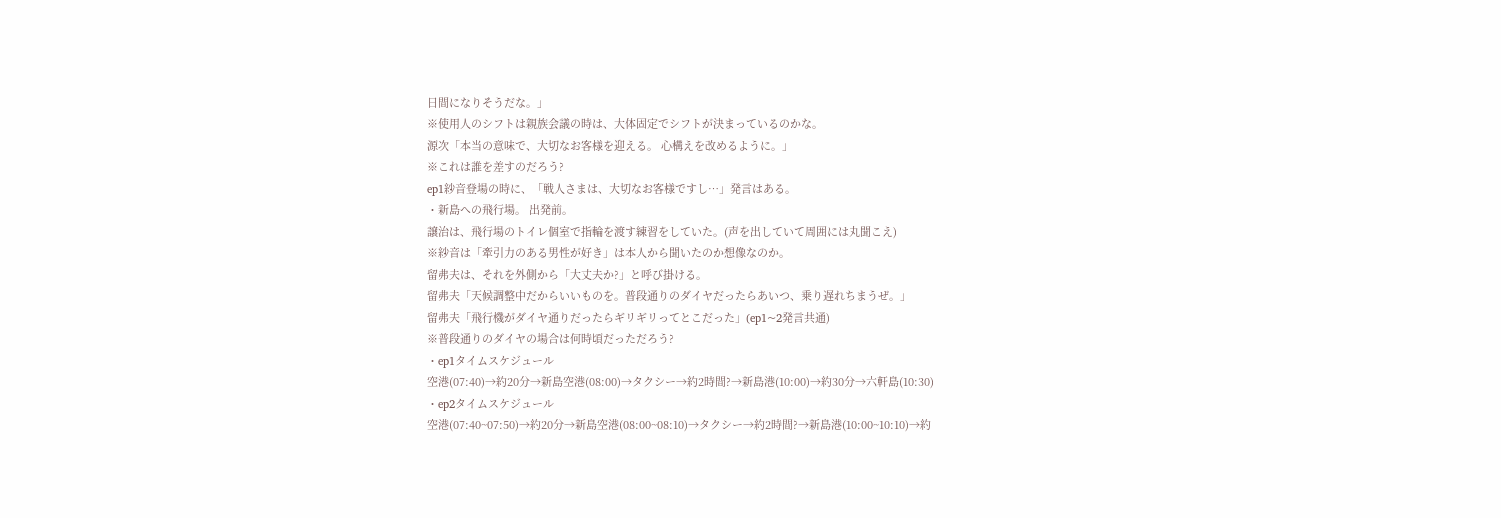日間になりそうだな。」
※使用人のシフトは親族会議の時は、大体固定でシフトが決まっているのかな。
源次「本当の意味で、大切なお客様を迎える。 心構えを改めるように。」
※これは誰を差すのだろう?
ep1紗音登場の時に、「戦人さまは、大切なお客様ですし…」発言はある。
・新島への飛行場。 出発前。
譲治は、飛行場のトイレ個室で指輪を渡す練習をしていた。(声を出していて周囲には丸聞こえ)
※紗音は「牽引力のある男性が好き」は本人から聞いたのか想像なのか。
留弗夫は、それを外側から「大丈夫か?」と呼び掛ける。
留弗夫「天候調整中だからいいものを。普段通りのダイヤだったらあいつ、乗り遅れちまうぜ。」
留弗夫「飛行機がダイヤ通りだったらギリギリってとこだった」(ep1~2発言共通)
※普段通りのダイヤの場合は何時頃だっただろう?
・ep1タイムスケジュール
空港(07:40)→約20分→新島空港(08:00)→タクシー→約2時間?→新島港(10:00)→約30分→六軒島(10:30)
・ep2タイムスケジュール
空港(07:40~07:50)→約20分→新島空港(08:00~08:10)→タクシー→約2時間?→新島港(10:00~10:10)→約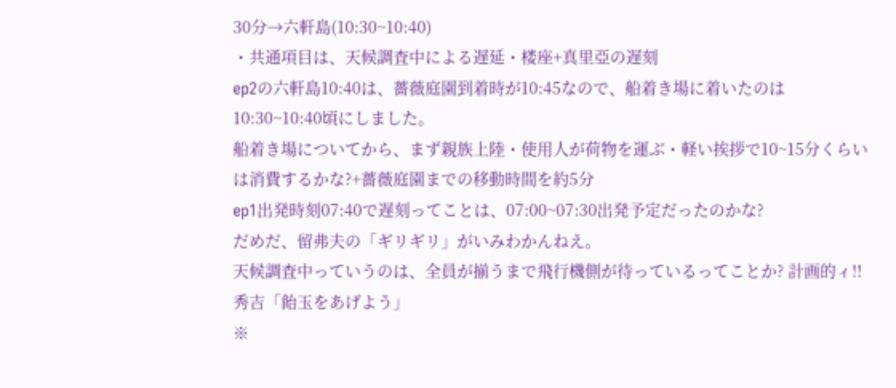30分→六軒島(10:30~10:40)
・共通項目は、天候調査中による遅延・楼座+真里亞の遅刻
ep2の六軒島10:40は、薔薇庭園到着時が10:45なので、船着き場に着いたのは10:30~10:40頃にしました。
船着き場についてから、まず親族上陸・使用人が荷物を運ぶ・軽い挨拶で10~15分くらいは消費するかな?+薔薇庭園までの移動時間を約5分
ep1出発時刻07:40で遅刻ってことは、07:00~07:30出発予定だったのかな?
だめだ、留弗夫の「ギリギリ」がいみわかんねえ。
天候調査中っていうのは、全員が揃うまで飛行機側が待っているってことか? 計画的ィ!!
秀吉「飴玉をあげよう」
※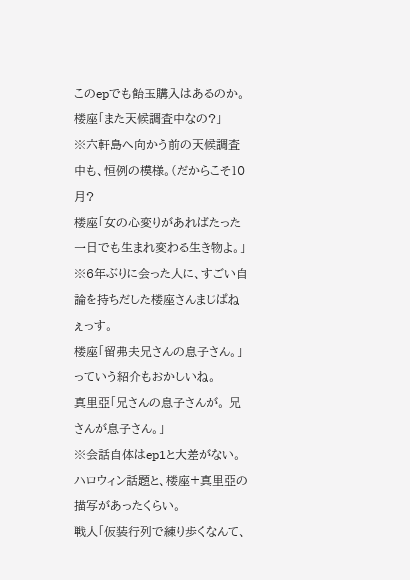このepでも飴玉購入はあるのか。
楼座「また天候調査中なの?」
※六軒島へ向かう前の天候調査中も、恒例の模様。(だからこそ10月?
楼座「女の心変りがあればたった一日でも生まれ変わる生き物よ。」
※6年ぶりに会った人に、すごい自論を持ちだした楼座さんまじぱねぇっす。
楼座「留弗夫兄さんの息子さん。」っていう紹介もおかしいね。
真里亞「兄さんの息子さんが。 兄さんが息子さん。」
※会話自体はep1と大差がない。 ハロウィン話題と、楼座+真里亞の描写があったくらい。
戦人「仮装行列で練り歩くなんて、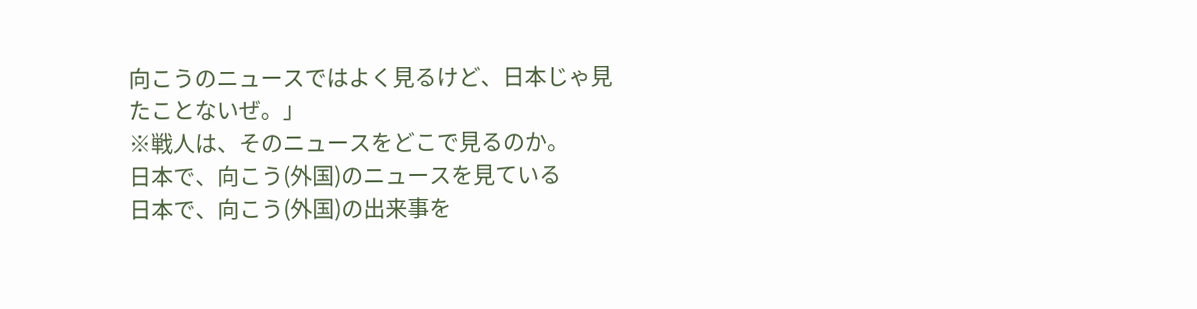向こうのニュースではよく見るけど、日本じゃ見たことないぜ。」
※戦人は、そのニュースをどこで見るのか。
日本で、向こう(外国)のニュースを見ている
日本で、向こう(外国)の出来事を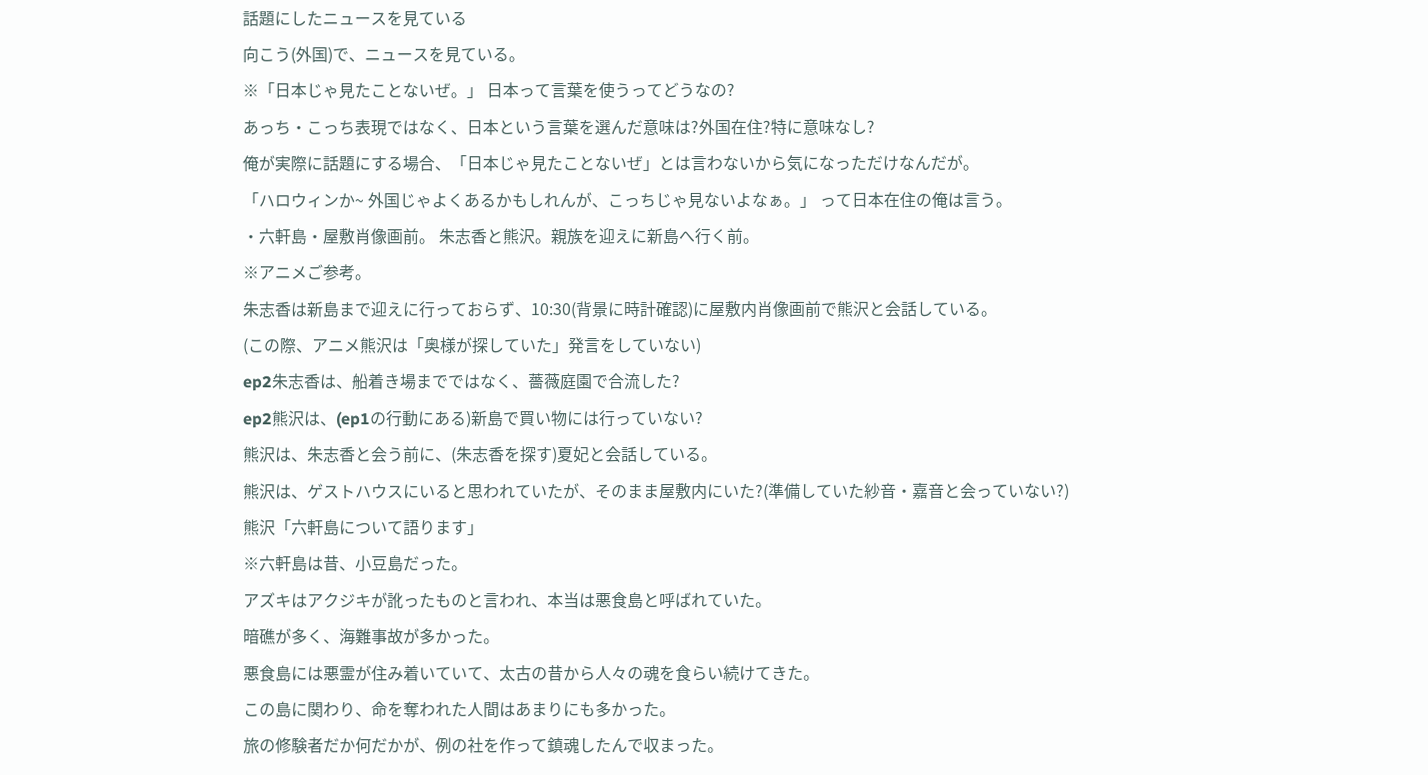話題にしたニュースを見ている
向こう(外国)で、ニュースを見ている。
※「日本じゃ見たことないぜ。」 日本って言葉を使うってどうなの?
あっち・こっち表現ではなく、日本という言葉を選んだ意味は?外国在住?特に意味なし?
俺が実際に話題にする場合、「日本じゃ見たことないぜ」とは言わないから気になっただけなんだが。
「ハロウィンか~ 外国じゃよくあるかもしれんが、こっちじゃ見ないよなぁ。」 って日本在住の俺は言う。
・六軒島・屋敷肖像画前。 朱志香と熊沢。親族を迎えに新島へ行く前。
※アニメご参考。
朱志香は新島まで迎えに行っておらず、10:30(背景に時計確認)に屋敷内肖像画前で熊沢と会話している。
(この際、アニメ熊沢は「奥様が探していた」発言をしていない)
ep2朱志香は、船着き場までではなく、薔薇庭園で合流した?
ep2熊沢は、(ep1の行動にある)新島で買い物には行っていない?
熊沢は、朱志香と会う前に、(朱志香を探す)夏妃と会話している。
熊沢は、ゲストハウスにいると思われていたが、そのまま屋敷内にいた?(準備していた紗音・嘉音と会っていない?)
熊沢「六軒島について語ります」
※六軒島は昔、小豆島だった。
アズキはアクジキが訛ったものと言われ、本当は悪食島と呼ばれていた。
暗礁が多く、海難事故が多かった。
悪食島には悪霊が住み着いていて、太古の昔から人々の魂を食らい続けてきた。
この島に関わり、命を奪われた人間はあまりにも多かった。
旅の修験者だか何だかが、例の社を作って鎮魂したんで収まった。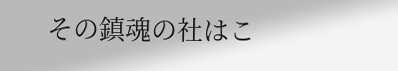その鎮魂の社はこ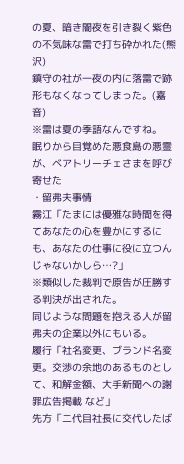の夏、暗き闇夜を引き裂く紫色の不気味な雷で打ち砕かれた(熊沢)
鎮守の社が一夜の内に落雷で跡形もなくなってしまった。(嘉音)
※雷は夏の季語なんですね。
眠りから目覚めた悪食島の悪霊が、ベアトリーチェさまを呼び寄せた
・留弗夫事情
霧江「たまには優雅な時間を得てあなたの心を豊かにするにも、あなたの仕事に役に立つんじゃないかしら…?」
※類似した裁判で原告が圧勝する判決が出された。
同じような問題を抱える人が留弗夫の企業以外にもいる。
履行「社名変更、ブランド名変更。交渉の余地のあるものとして、和解金額、大手新聞への謝罪広告掲載 など」
先方「二代目社長に交代したば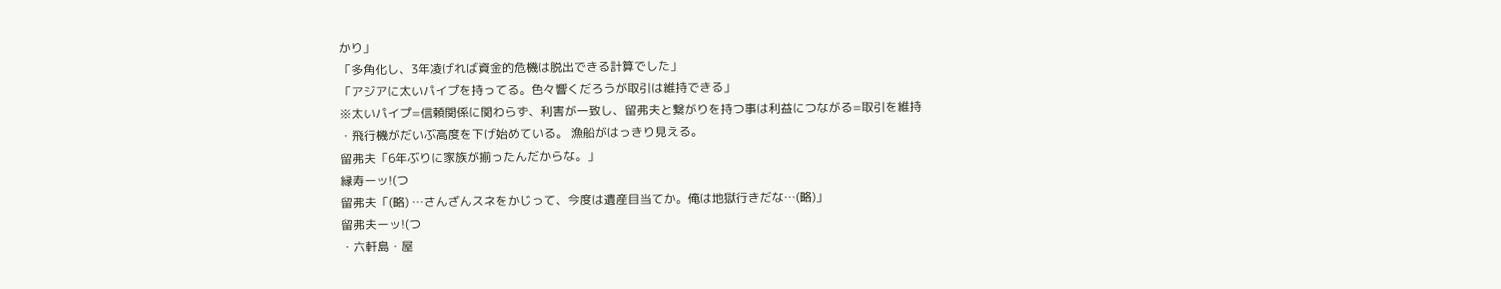かり」
「多角化し、3年凌げれば資金的危機は脱出できる計算でした」
「アジアに太いパイプを持ってる。色々響くだろうが取引は維持できる」
※太いパイプ=信頼関係に関わらず、利害が一致し、留弗夫と繋がりを持つ事は利益につながる=取引を維持
・飛行機がだいぶ高度を下げ始めている。 漁船がはっきり見える。
留弗夫「6年ぶりに家族が揃ったんだからな。」
縁寿ーッ!(つ
留弗夫「(略) …さんざんスネをかじって、今度は遺産目当てか。俺は地獄行きだな…(略)」
留弗夫ーッ!(つ
・六軒島・屋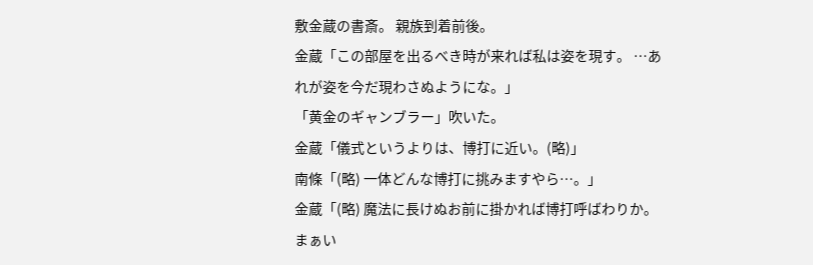敷金蔵の書斎。 親族到着前後。
金蔵「この部屋を出るべき時が来れば私は姿を現す。 …あれが姿を今だ現わさぬようにな。」
「黄金のギャンブラー」吹いた。
金蔵「儀式というよりは、博打に近い。(略)」
南條「(略) 一体どんな博打に挑みますやら…。」
金蔵「(略) 魔法に長けぬお前に掛かれば博打呼ばわりか。まぁい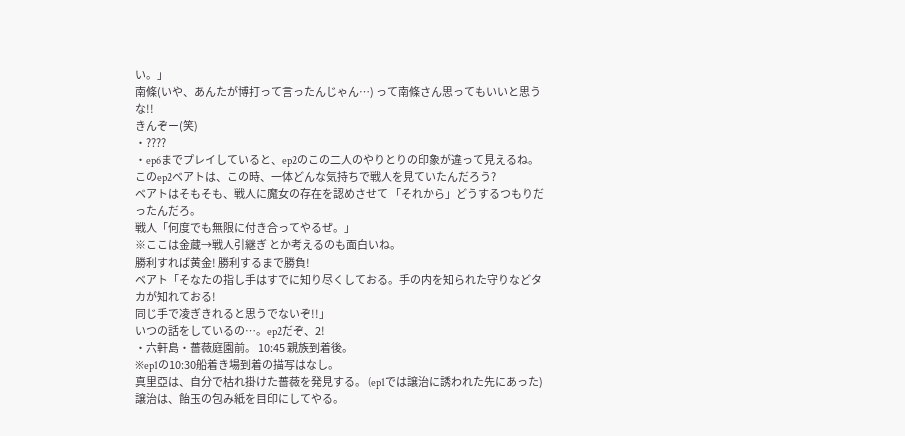い。」
南條(いや、あんたが博打って言ったんじゃん…) って南條さん思ってもいいと思うな!!
きんぞー(笑)
・????
・ep6までプレイしていると、ep2のこの二人のやりとりの印象が違って見えるね。
このep2ベアトは、この時、一体どんな気持ちで戦人を見ていたんだろう?
ベアトはそもそも、戦人に魔女の存在を認めさせて 「それから」どうするつもりだったんだろ。
戦人「何度でも無限に付き合ってやるぜ。」
※ここは金蔵→戦人引継ぎ とか考えるのも面白いね。
勝利すれば黄金! 勝利するまで勝負!
ベアト「そなたの指し手はすでに知り尽くしておる。手の内を知られた守りなどタカが知れておる!
同じ手で凌ぎきれると思うでないぞ!!」
いつの話をしているの…。ep2だぞ、2!
・六軒島・薔薇庭園前。 10:45 親族到着後。
※ep1の10:30船着き場到着の描写はなし。
真里亞は、自分で枯れ掛けた薔薇を発見する。 (ep1では譲治に誘われた先にあった)
譲治は、飴玉の包み紙を目印にしてやる。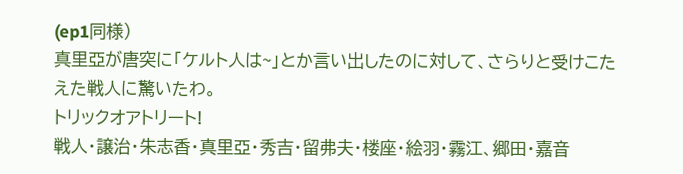(ep1同様)
真里亞が唐突に「ケルト人は~」とか言い出したのに対して、さらりと受けこたえた戦人に驚いたわ。
トリックオアトリート!
戦人・譲治・朱志香・真里亞・秀吉・留弗夫・楼座・絵羽・霧江、郷田・嘉音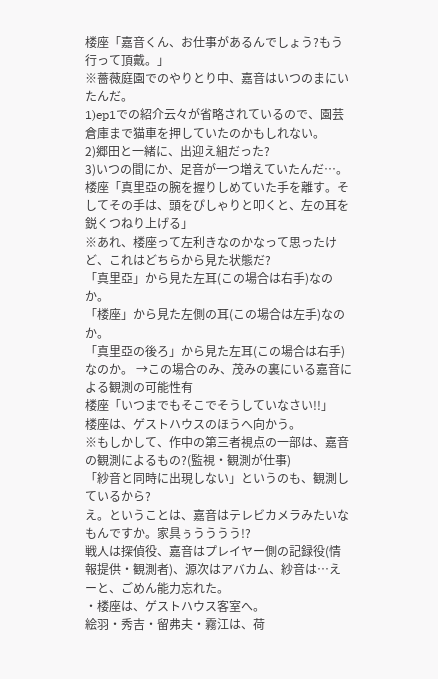楼座「嘉音くん、お仕事があるんでしょう?もう行って頂戴。」
※薔薇庭園でのやりとり中、嘉音はいつのまにいたんだ。
1)ep1での紹介云々が省略されているので、園芸倉庫まで猫車を押していたのかもしれない。
2)郷田と一緒に、出迎え組だった?
3)いつの間にか、足音が一つ増えていたんだ…。
楼座「真里亞の腕を握りしめていた手を離す。そしてその手は、頭をぴしゃりと叩くと、左の耳を鋭くつねり上げる」
※あれ、楼座って左利きなのかなって思ったけど、これはどちらから見た状態だ?
「真里亞」から見た左耳(この場合は右手)なのか。
「楼座」から見た左側の耳(この場合は左手)なのか。
「真里亞の後ろ」から見た左耳(この場合は右手)なのか。 →この場合のみ、茂みの裏にいる嘉音による観測の可能性有
楼座「いつまでもそこでそうしていなさい!!」
楼座は、ゲストハウスのほうへ向かう。
※もしかして、作中の第三者視点の一部は、嘉音の観測によるもの?(監視・観測が仕事)
「紗音と同時に出現しない」というのも、観測しているから?
え。ということは、嘉音はテレビカメラみたいなもんですか。家具ぅうううう!?
戦人は探偵役、嘉音はプレイヤー側の記録役(情報提供・観測者)、源次はアバカム、紗音は…えーと、ごめん能力忘れた。
・楼座は、ゲストハウス客室へ。
絵羽・秀吉・留弗夫・霧江は、荷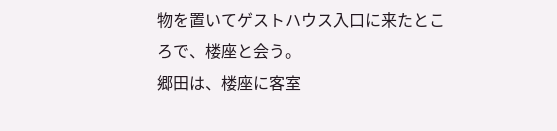物を置いてゲストハウス入口に来たところで、楼座と会う。
郷田は、楼座に客室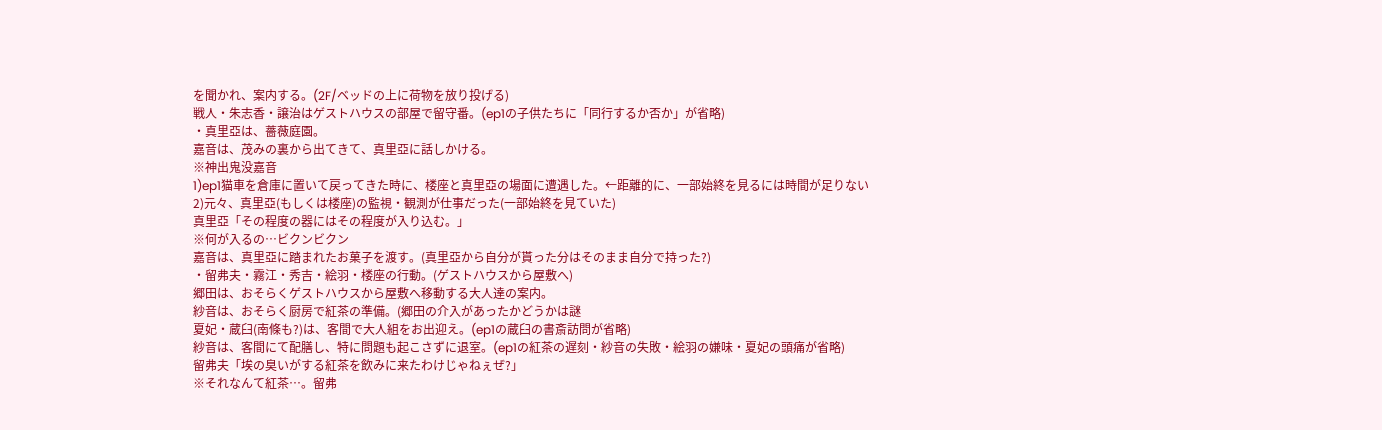を聞かれ、案内する。(2F/ベッドの上に荷物を放り投げる)
戦人・朱志香・譲治はゲストハウスの部屋で留守番。(ep1の子供たちに「同行するか否か」が省略)
・真里亞は、薔薇庭園。
嘉音は、茂みの裏から出てきて、真里亞に話しかける。
※神出鬼没嘉音
1)ep1猫車を倉庫に置いて戻ってきた時に、楼座と真里亞の場面に遭遇した。←距離的に、一部始終を見るには時間が足りない
2)元々、真里亞(もしくは楼座)の監視・観測が仕事だった(一部始終を見ていた)
真里亞「その程度の器にはその程度が入り込む。」
※何が入るの…ビクンビクン
嘉音は、真里亞に踏まれたお菓子を渡す。(真里亞から自分が貰った分はそのまま自分で持った?)
・留弗夫・霧江・秀吉・絵羽・楼座の行動。(ゲストハウスから屋敷へ)
郷田は、おそらくゲストハウスから屋敷へ移動する大人達の案内。
紗音は、おそらく厨房で紅茶の準備。(郷田の介入があったかどうかは謎
夏妃・蔵臼(南條も?)は、客間で大人組をお出迎え。(ep1の蔵臼の書斎訪問が省略)
紗音は、客間にて配膳し、特に問題も起こさずに退室。(ep1の紅茶の遅刻・紗音の失敗・絵羽の嫌味・夏妃の頭痛が省略)
留弗夫「埃の臭いがする紅茶を飲みに来たわけじゃねぇぜ?」
※それなんて紅茶…。留弗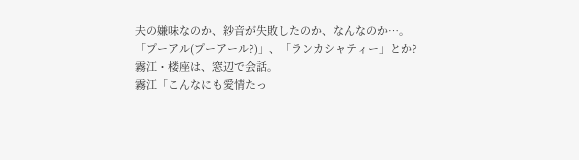夫の嫌味なのか、紗音が失敗したのか、なんなのか…。
「プーアル(プーアール?)」、「ランカシャティー」とか?
霧江・楼座は、窓辺で会話。
霧江「こんなにも愛情たっ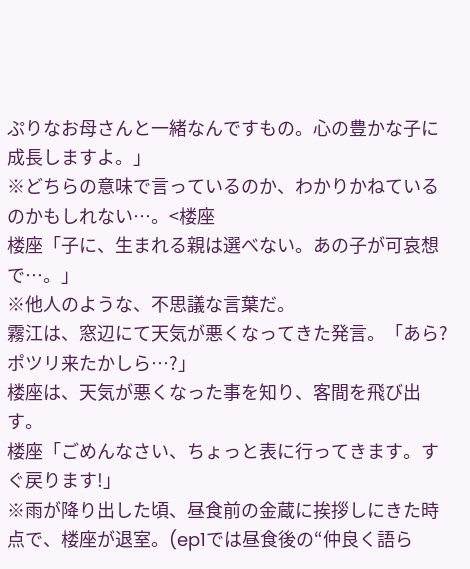ぷりなお母さんと一緒なんですもの。心の豊かな子に成長しますよ。」
※どちらの意味で言っているのか、わかりかねているのかもしれない…。<楼座
楼座「子に、生まれる親は選べない。あの子が可哀想で…。」
※他人のような、不思議な言葉だ。
霧江は、窓辺にて天気が悪くなってきた発言。「あら?ポツリ来たかしら…?」
楼座は、天気が悪くなった事を知り、客間を飛び出す。
楼座「ごめんなさい、ちょっと表に行ってきます。すぐ戻ります!」
※雨が降り出した頃、昼食前の金蔵に挨拶しにきた時点で、楼座が退室。(ep1では昼食後の“仲良く語ら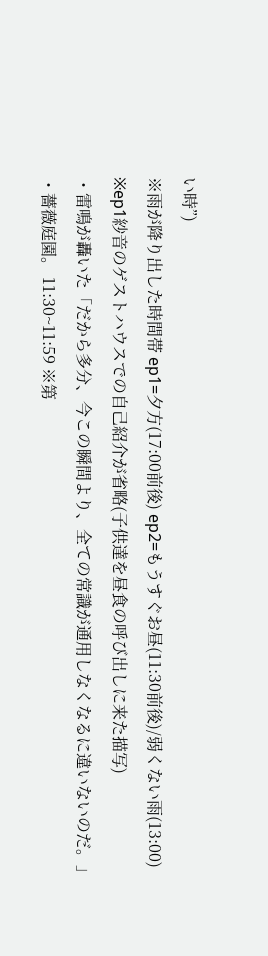い時”)
※雨が降り出した時間帯 ep1=夕方(17:00前後) ep2=もうすぐお昼(11:30前後)/弱くない雨(13:00)
※ep1紗音のゲストハウスでの自己紹介が省略(子供達を昼食の呼び出しに来た描写)
・雷鳴が轟いた「だから多分、今この瞬間より、全ての常識が通用しなくなるに違いないのだ。」
・薔薇庭園。 11:30~11:59 ※第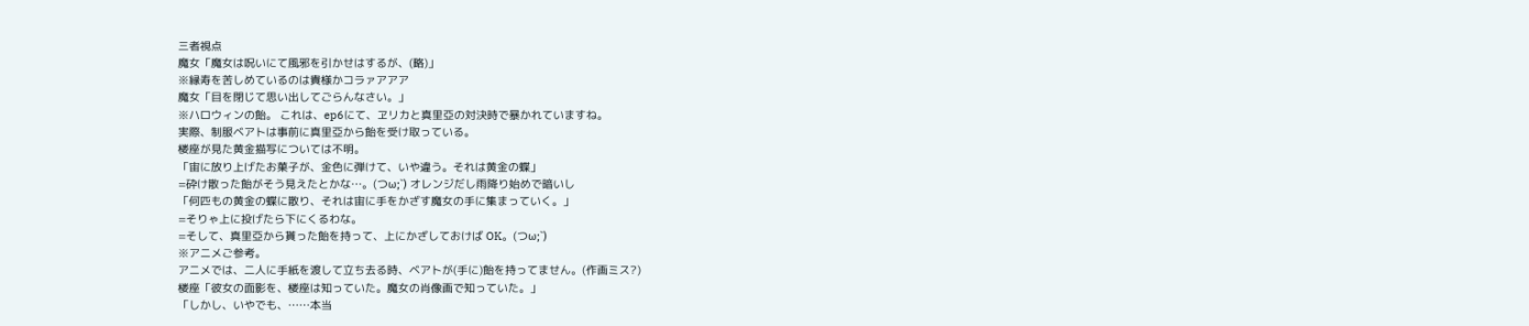三者視点
魔女「魔女は呪いにて風邪を引かせはするが、(略)」
※縁寿を苦しめているのは貴様かコラァアアア
魔女「目を閉じて思い出してごらんなさい。」
※ハロウィンの飴。 これは、ep6にて、ヱリカと真里亞の対決時で暴かれていますね。
実際、制服ベアトは事前に真里亞から飴を受け取っている。
楼座が見た黄金描写については不明。
「宙に放り上げたお菓子が、金色に弾けて、いや違う。それは黄金の蝶」
=砕け散った飴がそう見えたとかな…。(つω;`) オレンジだし雨降り始めで暗いし
「何匹もの黄金の蝶に散り、それは宙に手をかざす魔女の手に集まっていく。」
=そりゃ上に投げたら下にくるわな。
=そして、真里亞から貰った飴を持って、上にかざしておけば OK。(つω;`)
※アニメご参考。
アニメでは、二人に手紙を渡して立ち去る時、ベアトが(手に)飴を持ってません。(作画ミス?)
楼座「彼女の面影を、楼座は知っていた。魔女の肖像画で知っていた。」
「しかし、いやでも、……本当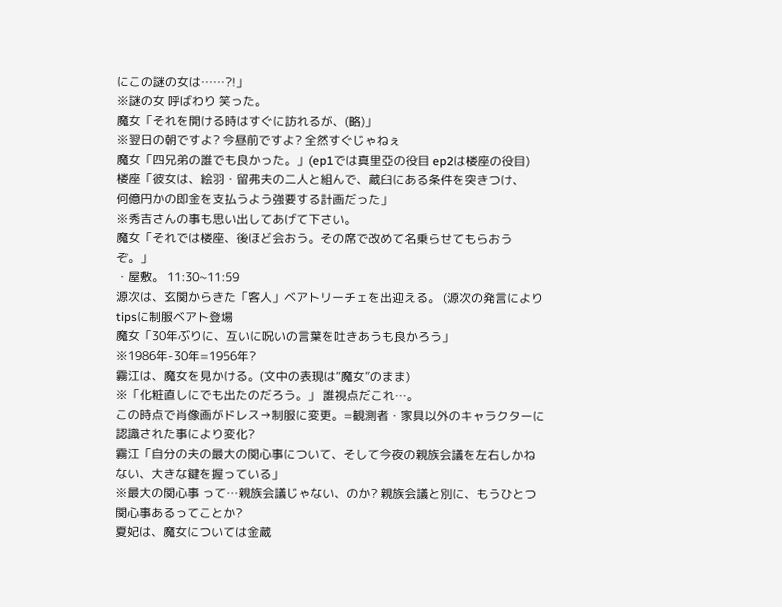にこの謎の女は……?!」
※謎の女 呼ばわり 笑った。
魔女「それを開ける時はすぐに訪れるが、(略)」
※翌日の朝ですよ? 今昼前ですよ? 全然すぐじゃねぇ
魔女「四兄弟の誰でも良かった。」(ep1では真里亞の役目 ep2は楼座の役目)
楼座「彼女は、絵羽・留弗夫の二人と組んで、蔵臼にある条件を突きつけ、
何億円かの即金を支払うよう強要する計画だった」
※秀吉さんの事も思い出してあげて下さい。
魔女「それでは楼座、後ほど会おう。その席で改めて名乗らせてもらおうぞ。」
・屋敷。 11:30~11:59
源次は、玄関からきた「客人」ベアトリーチェを出迎える。 (源次の発言によりtipsに制服ベアト登場
魔女「30年ぶりに、互いに呪いの言葉を吐きあうも良かろう」
※1986年-30年=1956年?
霧江は、魔女を見かける。(文中の表現は“魔女”のまま)
※「化粧直しにでも出たのだろう。」 誰視点だこれ…。
この時点で肖像画がドレス→制服に変更。=観測者・家具以外のキャラクターに認識された事により変化?
霧江「自分の夫の最大の関心事について、そして今夜の親族会議を左右しかねない、大きな鍵を握っている」
※最大の関心事 って…親族会議じゃない、のか? 親族会議と別に、もうひとつ関心事あるってことか?
夏妃は、魔女については金蔵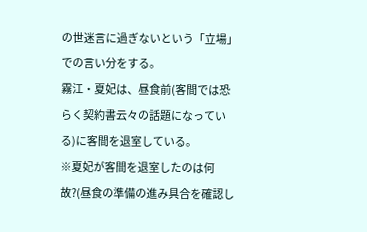の世迷言に過ぎないという「立場」での言い分をする。
霧江・夏妃は、昼食前(客間では恐らく契約書云々の話題になっている)に客間を退室している。
※夏妃が客間を退室したのは何故?(昼食の準備の進み具合を確認し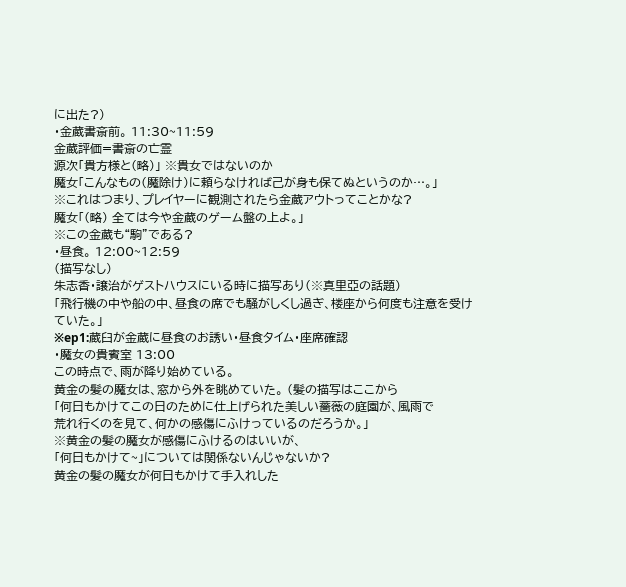に出た?)
・金蔵書斎前。 11:30~11:59
金蔵評価=書斎の亡霊
源次「貴方様と(略)」 ※貴女ではないのか
魔女「こんなもの(魔除け)に頼らなければ己が身も保てぬというのか…。」
※これはつまり、プレイヤーに観測されたら金蔵アウトってことかな?
魔女「(略) 全ては今や金蔵のゲーム盤の上よ。」
※この金蔵も“駒”である?
・昼食。 12:00~12:59
(描写なし)
朱志香・譲治がゲストハウスにいる時に描写あり(※真里亞の話題)
「飛行機の中や船の中、昼食の席でも騒がしくし過ぎ、楼座から何度も注意を受けていた。」
※ep1:蔵臼が金蔵に昼食のお誘い・昼食タイム・座席確認
・魔女の貴賓室 13:00
この時点で、雨が降り始めている。
黄金の髪の魔女は、窓から外を眺めていた。 (髪の描写はここから
「何日もかけてこの日のために仕上げられた美しい薔薇の庭園が、風雨で
荒れ行くのを見て、何かの感傷にふけっているのだろうか。」
※黄金の髪の魔女が感傷にふけるのはいいが、
「何日もかけて~」については関係ないんじゃないか?
黄金の髪の魔女が何日もかけて手入れした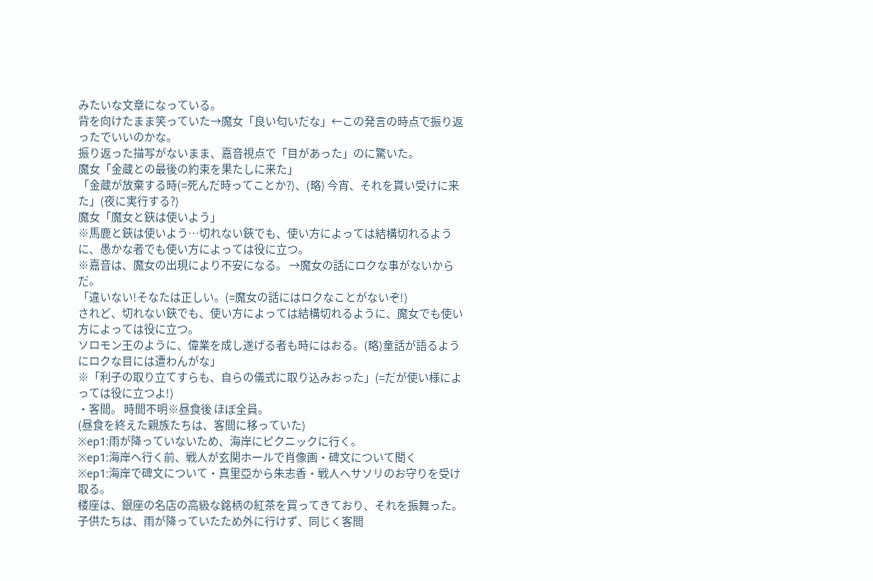みたいな文章になっている。
背を向けたまま笑っていた→魔女「良い匂いだな」←この発言の時点で振り返ったでいいのかな。
振り返った描写がないまま、嘉音視点で「目があった」のに驚いた。
魔女「金蔵との最後の約束を果たしに来た」
「金蔵が放棄する時(=死んだ時ってことか?)、(略) 今宵、それを貰い受けに来た」(夜に実行する?)
魔女「魔女と鋏は使いよう」
※馬鹿と鋏は使いよう…切れない鋏でも、使い方によっては結構切れるように、愚かな者でも使い方によっては役に立つ。
※嘉音は、魔女の出現により不安になる。 →魔女の話にロクな事がないからだ。
「違いない!そなたは正しい。(=魔女の話にはロクなことがないぞ!)
されど、切れない鋏でも、使い方によっては結構切れるように、魔女でも使い方によっては役に立つ。
ソロモン王のように、偉業を成し遂げる者も時にはおる。(略)童話が語るようにロクな目には遭わんがな」
※「利子の取り立てすらも、自らの儀式に取り込みおった」(=だが使い様によっては役に立つよ!)
・客間。 時間不明※昼食後 ほぼ全員。
(昼食を終えた親族たちは、客間に移っていた)
※ep1:雨が降っていないため、海岸にピクニックに行く。
※ep1:海岸へ行く前、戦人が玄関ホールで肖像画・碑文について聞く
※ep1:海岸で碑文について・真里亞から朱志香・戦人へサソリのお守りを受け取る。
楼座は、銀座の名店の高級な銘柄の紅茶を買ってきており、それを振舞った。
子供たちは、雨が降っていたため外に行けず、同じく客間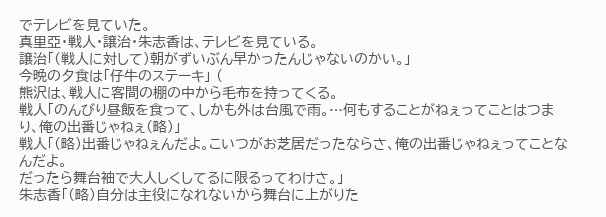でテレビを見ていた。
真里亞・戦人・譲治・朱志香は、テレビを見ている。
譲治「(戦人に対して)朝がずいぶん早かったんじゃないのかい。」
今晩の夕食は「仔牛のステーキ」 (
熊沢は、戦人に客間の棚の中から毛布を持ってくる。
戦人「のんびり昼飯を食って、しかも外は台風で雨。…何もすることがねぇってことはつまり、俺の出番じゃねぇ(略)」
戦人「(略)出番じゃねぇんだよ。こいつがお芝居だったならさ、俺の出番じゃねぇってことなんだよ。
だったら舞台袖で大人しくしてるに限るってわけさ。」
朱志香「(略)自分は主役になれないから舞台に上がりた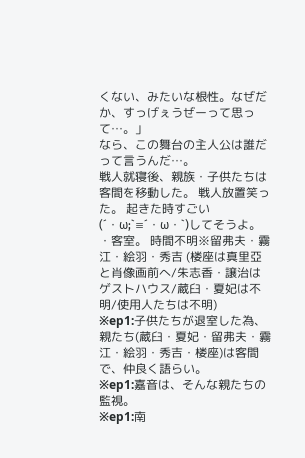くない、みたいな根性。なぜだか、すっげぇうぜーって思って…。」
なら、この舞台の主人公は誰だって言うんだ…。
戦人就寝後、親族・子供たちは客間を移動した。 戦人放置笑った。 起きた時すごい(´・ω;`≡´・ω・`)してそうよ。
・客室。 時間不明※留弗夫・霧江・絵羽・秀吉 (楼座は真里亞と肖像画前へ/朱志香・譲治はゲストハウス/蔵臼・夏妃は不明/使用人たちは不明)
※ep1:子供たちが退室した為、親たち(蔵臼・夏妃・留弗夫・霧江・絵羽・秀吉・楼座)は客間で、仲良く語らい。
※ep1:嘉音は、そんな親たちの監視。
※ep1:南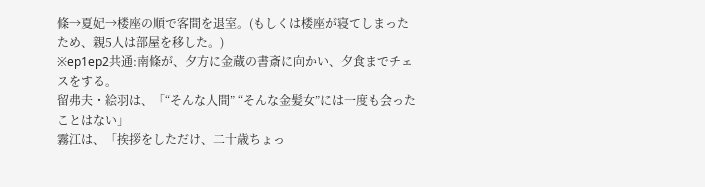條→夏妃→楼座の順で客間を退室。(もしくは楼座が寝てしまったため、親5人は部屋を移した。)
※ep1ep2共通:南條が、夕方に金蔵の書斎に向かい、夕食までチェスをする。
留弗夫・絵羽は、「“そんな人間” “そんな金髪女”には一度も会ったことはない」
霧江は、「挨拶をしただけ、二十歳ちょっ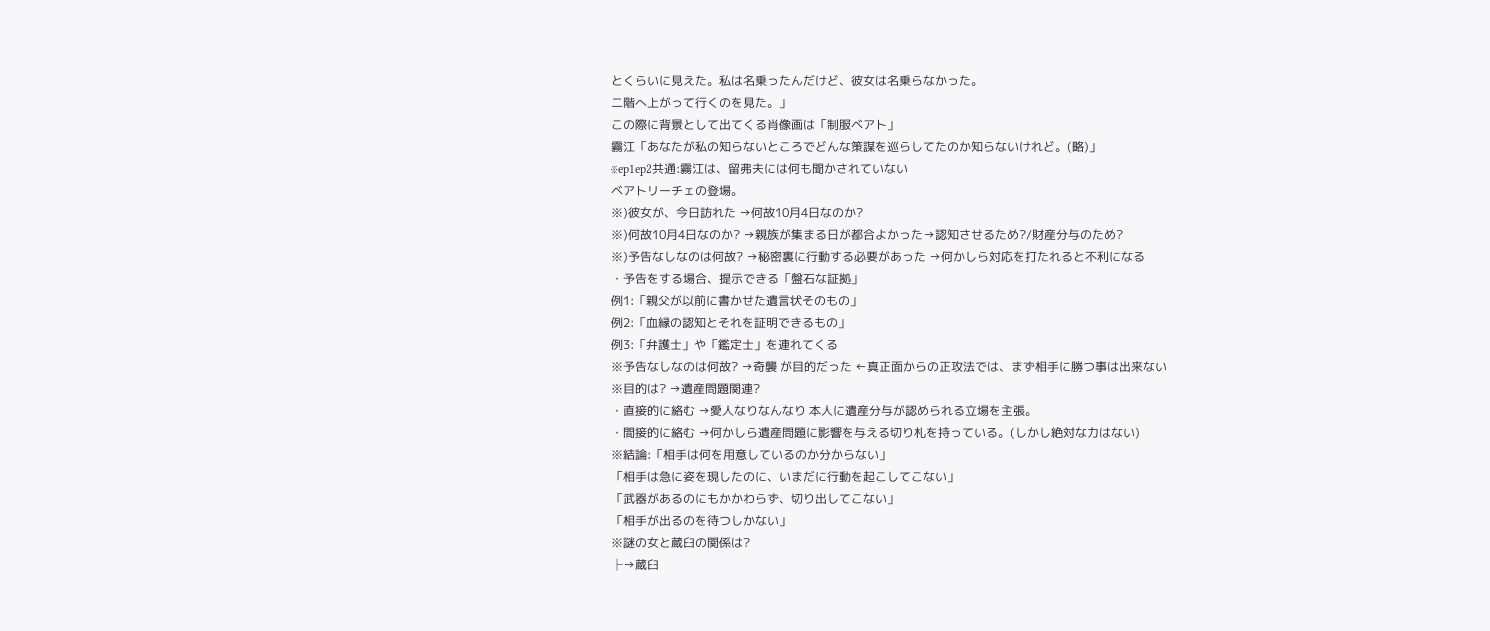とくらいに見えた。私は名乗ったんだけど、彼女は名乗らなかった。
二階へ上がって行くのを見た。」
この際に背景として出てくる肖像画は「制服ベアト」
霧江「あなたが私の知らないところでどんな策謀を巡らしてたのか知らないけれど。(略)」
※ep1ep2共通:霧江は、留弗夫には何も聞かされていない
ベアトリーチェの登場。
※)彼女が、今日訪れた →何故10月4日なのか?
※)何故10月4日なのか? →親族が集まる日が都合よかった→認知させるため?/財産分与のため?
※)予告なしなのは何故? →秘密裏に行動する必要があった →何かしら対応を打たれると不利になる
・予告をする場合、提示できる「盤石な証拠」
例1:「親父が以前に書かせた遺言状そのもの」
例2:「血縁の認知とそれを証明できるもの」
例3:「弁護士」や「鑑定士」を連れてくる
※予告なしなのは何故? →奇襲 が目的だった ←真正面からの正攻法では、まず相手に勝つ事は出来ない
※目的は? →遺産問題関連?
・直接的に絡む →愛人なりなんなり 本人に遺産分与が認められる立場を主張。
・間接的に絡む →何かしら遺産問題に影響を与える切り札を持っている。(しかし絶対な力はない)
※結論:「相手は何を用意しているのか分からない」
「相手は急に姿を現したのに、いまだに行動を起こしてこない」
「武器があるのにもかかわらず、切り出してこない」
「相手が出るのを待つしかない」
※謎の女と蔵臼の関係は?
├→蔵臼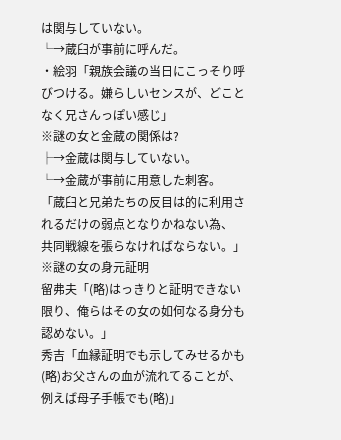は関与していない。
└→蔵臼が事前に呼んだ。
・絵羽「親族会議の当日にこっそり呼びつける。嫌らしいセンスが、どことなく兄さんっぽい感じ」
※謎の女と金蔵の関係は?
├→金蔵は関与していない。
└→金蔵が事前に用意した刺客。
「蔵臼と兄弟たちの反目は的に利用されるだけの弱点となりかねない為、
共同戦線を張らなければならない。」
※謎の女の身元証明
留弗夫「(略)はっきりと証明できない限り、俺らはその女の如何なる身分も認めない。」
秀吉「血縁証明でも示してみせるかも(略)お父さんの血が流れてることが、例えば母子手帳でも(略)」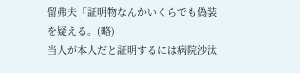留弗夫「証明物なんかいくらでも偽装を疑える。(略)
当人が本人だと証明するには病院沙汰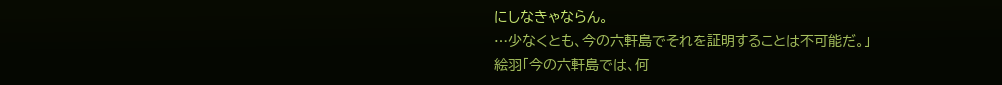にしなきゃならん。
…少なくとも、今の六軒島でそれを証明することは不可能だ。」
絵羽「今の六軒島では、何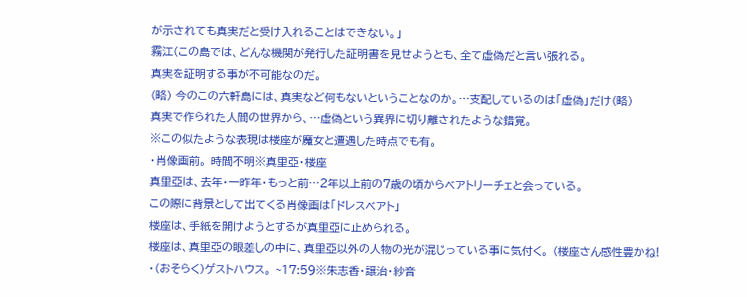が示されても真実だと受け入れることはできない。」
霧江(この島では、どんな機関が発行した証明書を見せようとも、全て虚偽だと言い張れる。
真実を証明する事が不可能なのだ。
(略) 今のこの六軒島には、真実など何もないということなのか。…支配しているのは「虚偽」だけ(略)
真実で作られた人間の世界から、…虚偽という異界に切り離されたような錯覚。
※この似たような表現は楼座が魔女と遭遇した時点でも有。
・肖像画前。 時間不明※真里亞・楼座
真里亞は、去年・一昨年・もっと前…2年以上前の7歳の頃からベアトリーチェと会っている。
この際に背景として出てくる肖像画は「ドレスベアト」
楼座は、手紙を開けようとするが真里亞に止められる。
楼座は、真里亞の眼差しの中に、真里亞以外の人物の光が混じっている事に気付く。 (楼座さん感性豊かね!
・(おそらく)ゲストハウス。 ~17:59※朱志香・譲治・紗音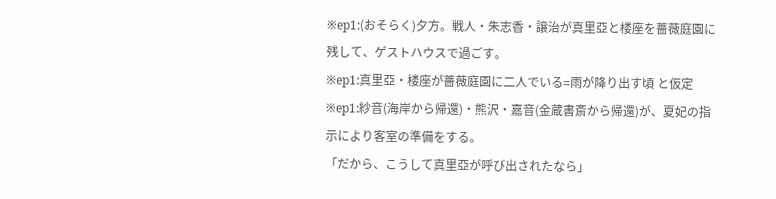※ep1:(おそらく)夕方。戦人・朱志香・譲治が真里亞と楼座を薔薇庭園に残して、ゲストハウスで過ごす。
※ep1:真里亞・楼座が薔薇庭園に二人でいる=雨が降り出す頃 と仮定
※ep1:紗音(海岸から帰還)・熊沢・嘉音(金蔵書斎から帰還)が、夏妃の指示により客室の準備をする。
「だから、こうして真里亞が呼び出されたなら」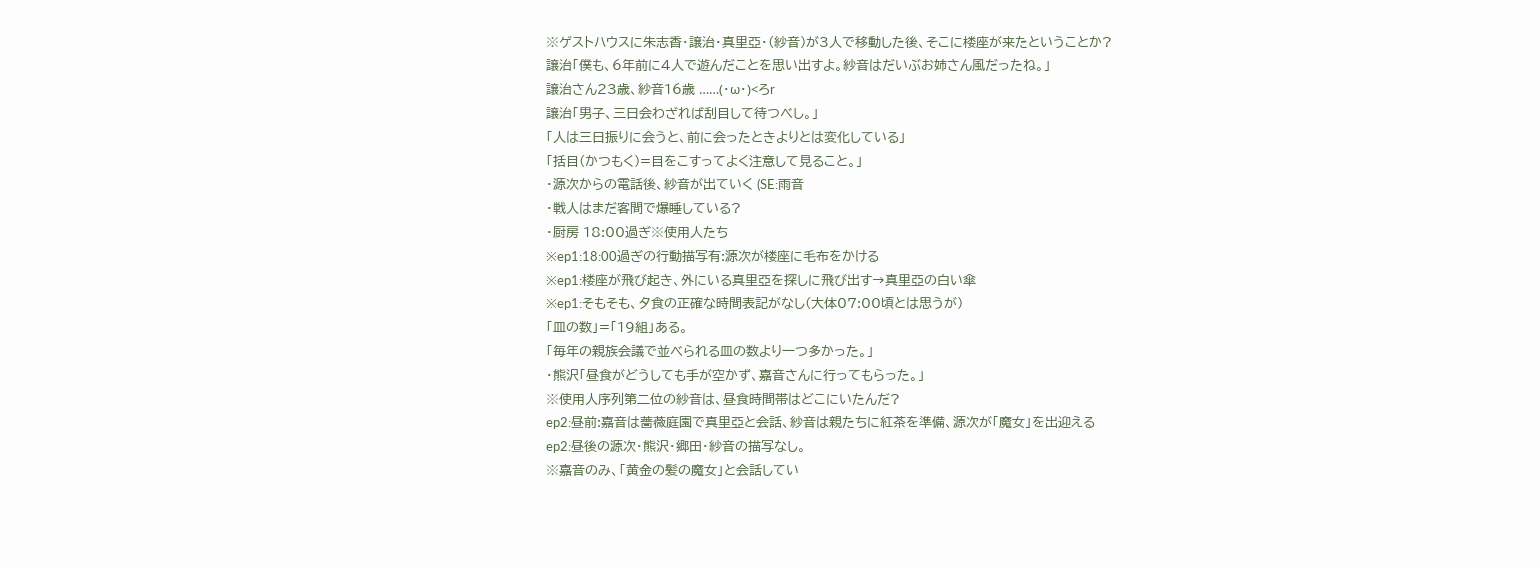※ゲストハウスに朱志香・譲治・真里亞・(紗音)が3人で移動した後、そこに楼座が来たということか?
譲治「僕も、6年前に4人で遊んだことを思い出すよ。紗音はだいぶお姉さん風だったね。」
譲治さん23歳、紗音16歳 ……(・ω・)<ろr
譲治「男子、三日会わざれば刮目して待つべし。」
「人は三日振りに会うと、前に会ったときよりとは変化している」
「括目(かつもく)=目をこすってよく注意して見ること。」
・源次からの電話後、紗音が出ていく (SE:雨音
・戦人はまだ客間で爆睡している?
・厨房 18:00過ぎ※使用人たち
※ep1:18:00過ぎの行動描写有:源次が楼座に毛布をかける
※ep1:楼座が飛び起き、外にいる真里亞を探しに飛び出す→真里亞の白い傘
※ep1:そもそも、夕食の正確な時間表記がなし(大体07:00頃とは思うが)
「皿の数」=「19組」ある。
「毎年の親族会議で並べられる皿の数より一つ多かった。」
・熊沢「昼食がどうしても手が空かず、嘉音さんに行ってもらった。」
※使用人序列第二位の紗音は、昼食時間帯はどこにいたんだ?
ep2:昼前:嘉音は薔薇庭園で真里亞と会話、紗音は親たちに紅茶を準備、源次が「魔女」を出迎える
ep2:昼後の源次・熊沢・郷田・紗音の描写なし。
※嘉音のみ、「黄金の髪の魔女」と会話してい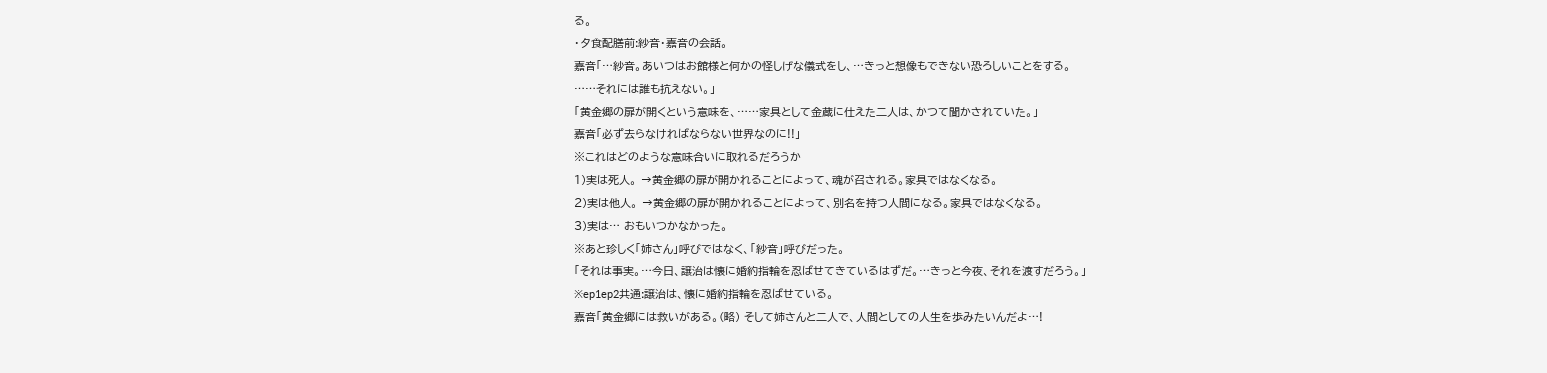る。
・夕食配膳前:紗音・嘉音の会話。
嘉音「…紗音。あいつはお館様と何かの怪しげな儀式をし、…きっと想像もできない恐ろしいことをする。
……それには誰も抗えない。」
「黄金郷の扉が開くという意味を、……家具として金蔵に仕えた二人は、かつて聞かされていた。」
嘉音「必ず去らなければならない世界なのに!!」
※これはどのような意味合いに取れるだろうか
1)実は死人。 →黄金郷の扉が開かれることによって、魂が召される。家具ではなくなる。
2)実は他人。 →黄金郷の扉が開かれることによって、別名を持つ人間になる。家具ではなくなる。
3)実は… おもいつかなかった。
※あと珍しく「姉さん」呼びではなく、「紗音」呼びだった。
「それは事実。…今日、譲治は懐に婚約指輪を忍ばせてきているはずだ。…きっと今夜、それを渡すだろう。」
※ep1ep2共通:譲治は、懐に婚約指輪を忍ばせている。
嘉音「黄金郷には救いがある。(略) そして姉さんと二人で、人間としての人生を歩みたいんだよ…!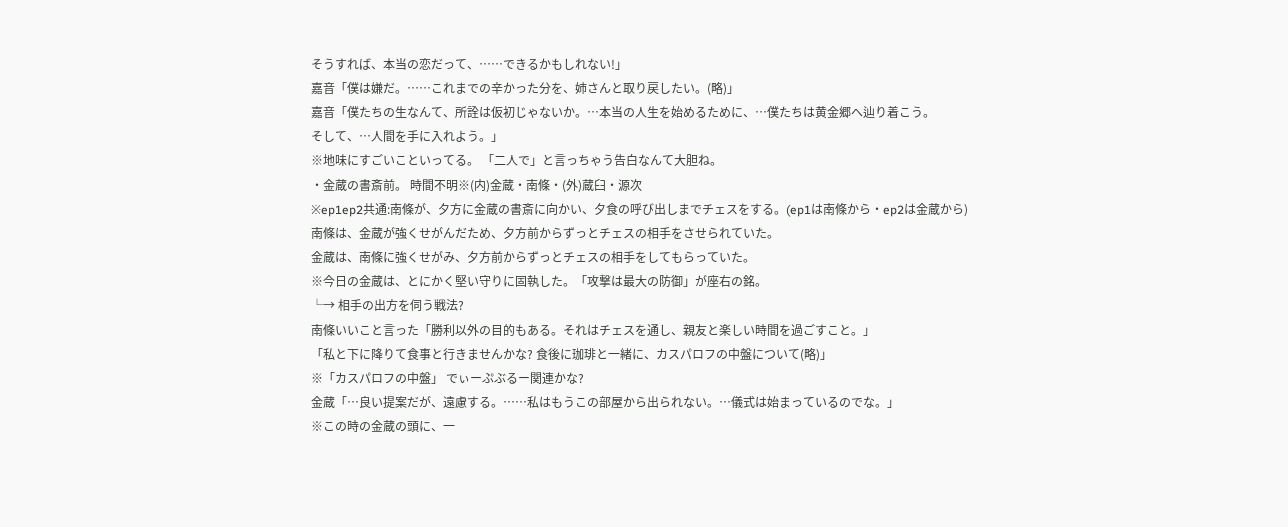そうすれば、本当の恋だって、……できるかもしれない!」
嘉音「僕は嫌だ。……これまでの辛かった分を、姉さんと取り戻したい。(略)」
嘉音「僕たちの生なんて、所詮は仮初じゃないか。…本当の人生を始めるために、…僕たちは黄金郷へ辿り着こう。
そして、…人間を手に入れよう。」
※地味にすごいこといってる。 「二人で」と言っちゃう告白なんて大胆ね。
・金蔵の書斎前。 時間不明※(内)金蔵・南條・(外)蔵臼・源次
※ep1ep2共通:南條が、夕方に金蔵の書斎に向かい、夕食の呼び出しまでチェスをする。(ep1は南條から・ep2は金蔵から)
南條は、金蔵が強くせがんだため、夕方前からずっとチェスの相手をさせられていた。
金蔵は、南條に強くせがみ、夕方前からずっとチェスの相手をしてもらっていた。
※今日の金蔵は、とにかく堅い守りに固執した。「攻撃は最大の防御」が座右の銘。
└→ 相手の出方を伺う戦法?
南條いいこと言った「勝利以外の目的もある。それはチェスを通し、親友と楽しい時間を過ごすこと。」
「私と下に降りて食事と行きませんかな? 食後に珈琲と一緒に、カスパロフの中盤について(略)」
※「カスパロフの中盤」 でぃーぷぶるー関連かな?
金蔵「…良い提案だが、遠慮する。……私はもうこの部屋から出られない。…儀式は始まっているのでな。」
※この時の金蔵の頭に、一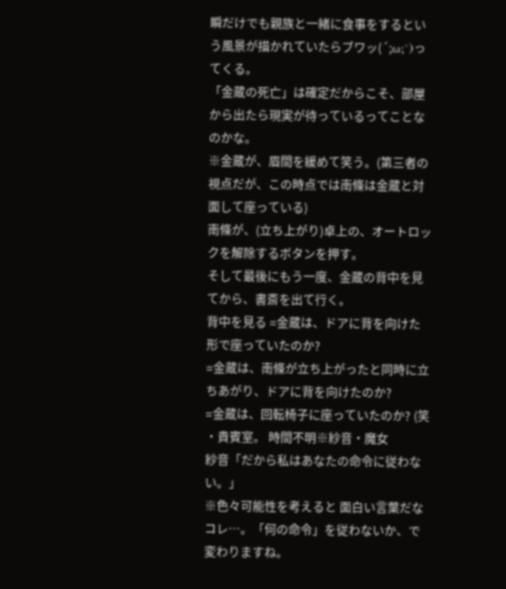瞬だけでも親族と一緒に食事をするという風景が描かれていたらブワッ(´;ω;`)ってくる。
「金蔵の死亡」は確定だからこそ、部屋から出たら現実が待っているってことなのかな。
※金蔵が、眉間を緩めて笑う。(第三者の視点だが、この時点では南條は金蔵と対面して座っている)
南條が、(立ち上がり)卓上の、オートロックを解除するボタンを押す。
そして最後にもう一度、金蔵の背中を見てから、書斎を出て行く。
背中を見る =金蔵は、ドアに背を向けた形で座っていたのか?
=金蔵は、南條が立ち上がったと同時に立ちあがり、ドアに背を向けたのか?
=金蔵は、回転椅子に座っていたのか? (笑
・貴賓室。 時間不明※紗音・魔女
紗音「だから私はあなたの命令に従わない。」
※色々可能性を考えると 面白い言葉だなコレ…。「何の命令」を従わないか、で変わりますね。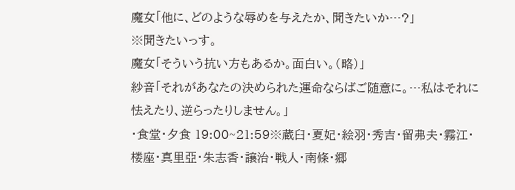魔女「他に、どのような辱めを与えたか、聞きたいか…?」
※聞きたいっす。
魔女「そういう抗い方もあるか。面白い。(略)」
紗音「それがあなたの決められた運命ならばご随意に。…私はそれに怯えたり、逆らったりしません。」
・食堂・夕食 19:00~21:59※蔵臼・夏妃・絵羽・秀吉・留弗夫・霧江・楼座・真里亞・朱志香・譲治・戦人・南條・郷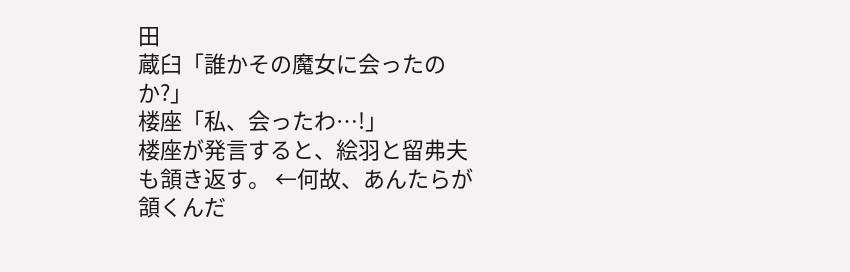田
蔵臼「誰かその魔女に会ったのか?」
楼座「私、会ったわ…!」
楼座が発言すると、絵羽と留弗夫も頷き返す。 ←何故、あんたらが頷くんだ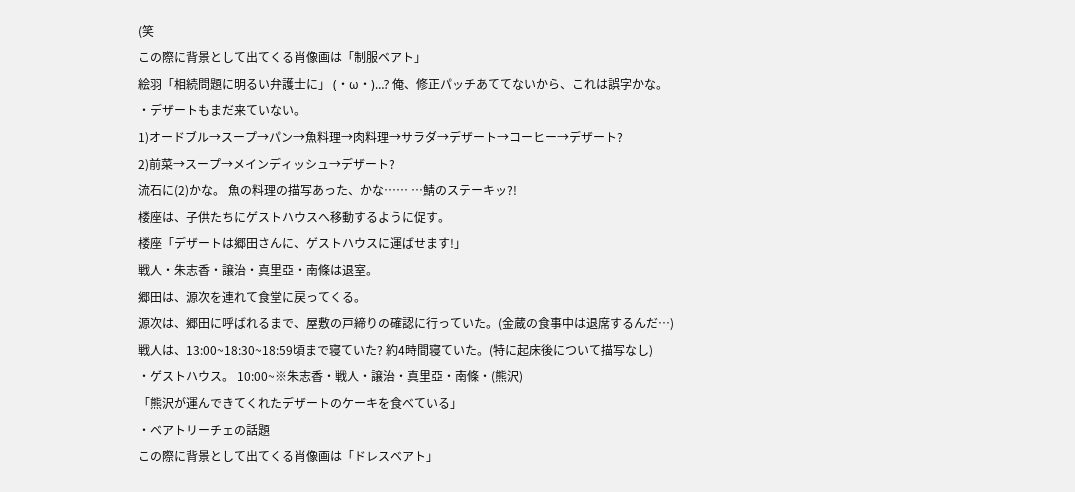(笑
この際に背景として出てくる肖像画は「制服ベアト」
絵羽「相続問題に明るい弁護士に」 (・ω・)…? 俺、修正パッチあててないから、これは誤字かな。
・デザートもまだ来ていない。
1)オードブル→スープ→パン→魚料理→肉料理→サラダ→デザート→コーヒー→デザート?
2)前菜→スープ→メインディッシュ→デザート?
流石に(2)かな。 魚の料理の描写あった、かな…… …鯖のステーキッ?!
楼座は、子供たちにゲストハウスへ移動するように促す。
楼座「デザートは郷田さんに、ゲストハウスに運ばせます!」
戦人・朱志香・譲治・真里亞・南條は退室。
郷田は、源次を連れて食堂に戻ってくる。
源次は、郷田に呼ばれるまで、屋敷の戸締りの確認に行っていた。(金蔵の食事中は退席するんだ…)
戦人は、13:00~18:30~18:59頃まで寝ていた? 約4時間寝ていた。(特に起床後について描写なし)
・ゲストハウス。 10:00~※朱志香・戦人・譲治・真里亞・南條・(熊沢)
「熊沢が運んできてくれたデザートのケーキを食べている」
・ベアトリーチェの話題
この際に背景として出てくる肖像画は「ドレスベアト」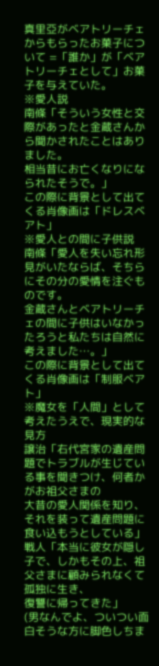真里亞がベアトリーチェからもらったお菓子について =「誰か」が「ベアトリーチェとして」お菓子を与えていた。
※愛人説
南條「そういう女性と交際があったと金蔵さんから聞かされたことはありました。
相当昔にお亡くなりになられたそうで。」
この際に背景として出てくる肖像画は「ドレスベアト」
※愛人との間に子供説
南條「愛人を失い忘れ形見がいたならば、そちらにその分の愛情を注ぐものです。
金蔵さんとベアトリーチェの間に子供はいなかったろうと私たちは自然に考えました…。」
この際に背景として出てくる肖像画は「制服ベアト」
※魔女を「人間」として考えたうえで、現実的な見方
譲治「右代宮家の遺産問題でトラブルが生じている事を聞きつけ、何者かがお祖父さまの
大昔の愛人関係を知り、それを装って遺産問題に食い込もうとしている」
戦人「本当に彼女が隠し子で、しかもその上、祖父さまに顧みられなくて孤独に生き、
復讐に帰ってきた」
(男なんでよ、ついつい面白そうな方に脚色しちま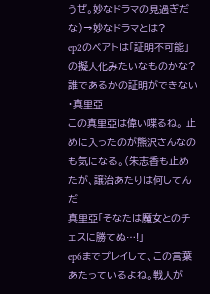うぜ。妙なドラマの見過ぎだな)→妙なドラマとは?
ep2のベアトは「証明不可能」の擬人化みたいなものかな?
誰であるかの証明ができない
・真里亞
この真里亞は偉い喋るね。 止めに入ったのが熊沢さんなのも気になる。(朱志香も止めたが、譲治あたりは何してんだ
真里亞「そなたは魔女とのチェスに勝てぬ…!」
ep6までプレイして、この言葉あたっているよね。戦人が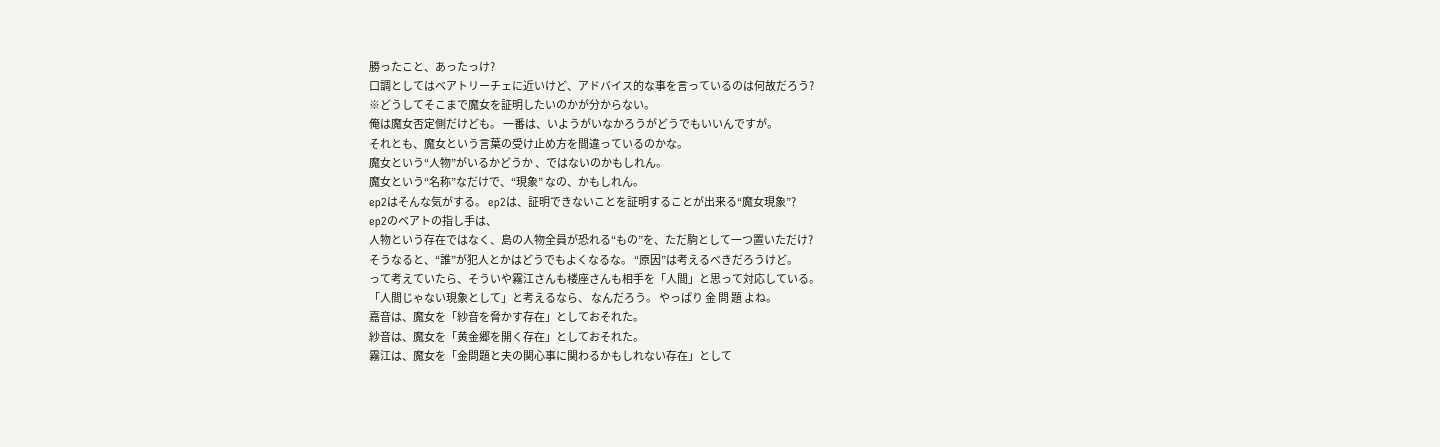勝ったこと、あったっけ?
口調としてはベアトリーチェに近いけど、アドバイス的な事を言っているのは何故だろう?
※どうしてそこまで魔女を証明したいのかが分からない。
俺は魔女否定側だけども。 一番は、いようがいなかろうがどうでもいいんですが。
それとも、魔女という言葉の受け止め方を間違っているのかな。
魔女という“人物”がいるかどうか 、ではないのかもしれん。
魔女という“名称”なだけで、“現象” なの、かもしれん。
ep2はそんな気がする。 ep2は、証明できないことを証明することが出来る“魔女現象”?
ep2のベアトの指し手は、
人物という存在ではなく、島の人物全員が恐れる“もの”を、ただ駒として一つ置いただけ?
そうなると、“誰”が犯人とかはどうでもよくなるな。 “原因”は考えるべきだろうけど。
って考えていたら、そういや霧江さんも楼座さんも相手を「人間」と思って対応している。
「人間じゃない現象として」と考えるなら、 なんだろう。 やっぱり 金 問 題 よね。
嘉音は、魔女を「紗音を脅かす存在」としておそれた。
紗音は、魔女を「黄金郷を開く存在」としておそれた。
霧江は、魔女を「金問題と夫の関心事に関わるかもしれない存在」として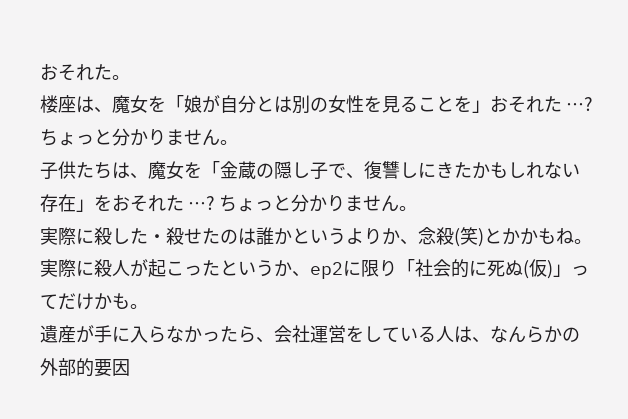おそれた。
楼座は、魔女を「娘が自分とは別の女性を見ることを」おそれた …? ちょっと分かりません。
子供たちは、魔女を「金蔵の隠し子で、復讐しにきたかもしれない存在」をおそれた …? ちょっと分かりません。
実際に殺した・殺せたのは誰かというよりか、念殺(笑)とかかもね。
実際に殺人が起こったというか、ep2に限り「社会的に死ぬ(仮)」ってだけかも。
遺産が手に入らなかったら、会社運営をしている人は、なんらかの外部的要因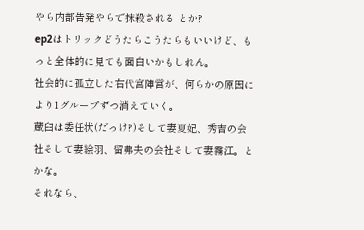やら内部告発やらで抹殺される とか?
ep2はトリックどうたらこうたらもいいけど、もっと全体的に見ても面白いかもしれん。
社会的に孤立した右代宮陣営が、何らかの原因により1グループずつ消えていく。
蔵臼は委任状(だっけ?)そして妻夏妃、秀吉の会社そして妻絵羽、留弗夫の会社そして妻霧江。とかな。
それなら、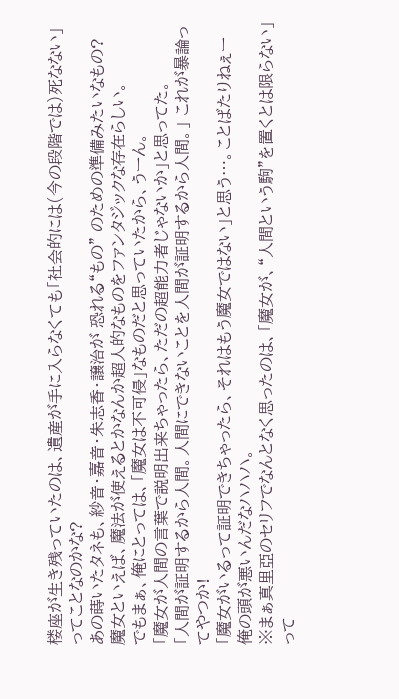楼座が生き残っていたのは、遺産が手に入らなくても「社会的には(今の段階では)死なない」ってことなのかな?
あの蒔いたタネも、紗音・嘉音・朱志香・譲治が 恐れる“もの” のための準備みたいなもの?
魔女といえば、魔法が使えるとかなんか超人的なものをファンタジックな存在らしい。
でもまぁ、俺にとっては、「魔女は不可侵」なものだと思っていたから、うーん。
「魔女が人間の言葉で説明出来ちゃったら、ただの超能力者じゃないか」と思ってた。
「人間が証明するから人間。人間にできないことを人間が証明するから人間。」 これが暴論ってやつか!
「魔女がいるって証明できちゃったら、それはもう魔女ではない」と思う…。ことばたりねぇー
俺の頭が悪いんだなハハハ。
※まぁ真里亞のセリフでなんとなく思ったのは、「魔女が、“人間という駒”を置くとは限らない」って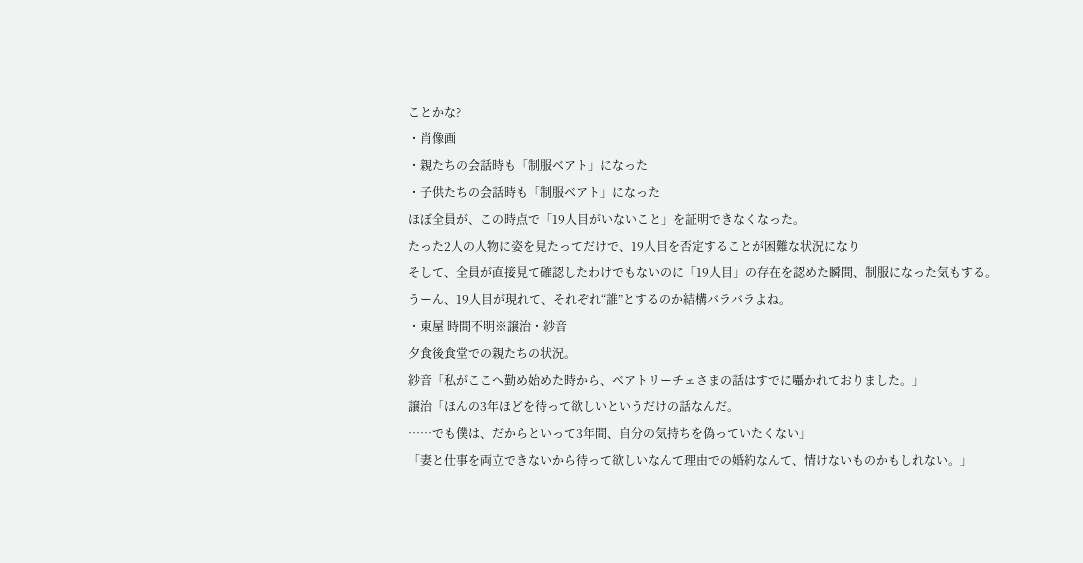ことかな?
・肖像画
・親たちの会話時も「制服ベアト」になった
・子供たちの会話時も「制服ベアト」になった
ほぼ全員が、この時点で「19人目がいないこと」を証明できなくなった。
たった2人の人物に姿を見たってだけで、19人目を否定することが困難な状況になり
そして、全員が直接見て確認したわけでもないのに「19人目」の存在を認めた瞬間、制服になった気もする。
うーん、19人目が現れて、それぞれ“誰”とするのか結構バラバラよね。
・東屋 時間不明※譲治・紗音
夕食後食堂での親たちの状況。
紗音「私がここへ勤め始めた時から、ベアトリーチェさまの話はすでに囁かれておりました。」
譲治「ほんの3年ほどを待って欲しいというだけの話なんだ。
……でも僕は、だからといって3年間、自分の気持ちを偽っていたくない」
「妻と仕事を両立できないから待って欲しいなんて理由での婚約なんて、情けないものかもしれない。」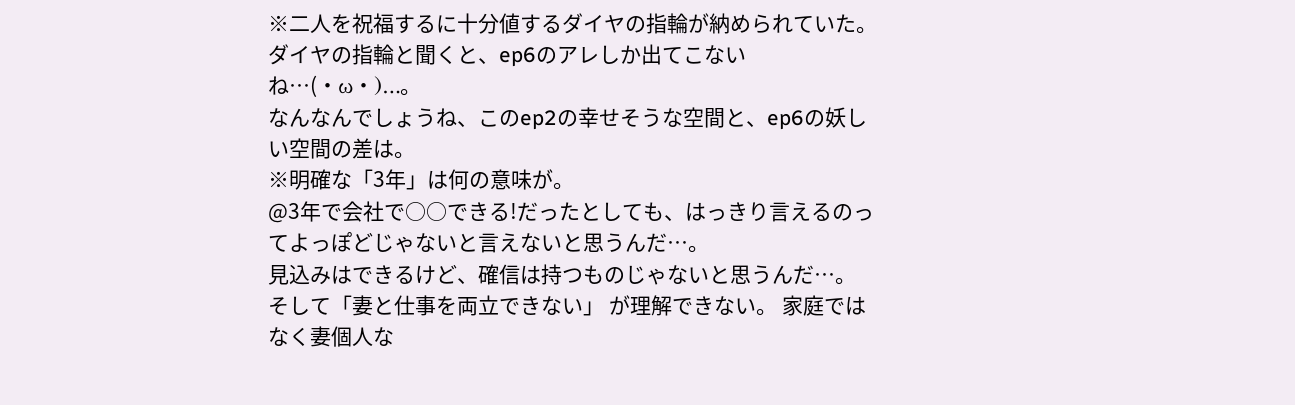※二人を祝福するに十分値するダイヤの指輪が納められていた。
ダイヤの指輪と聞くと、ep6のアレしか出てこないね…(・ω・)…。
なんなんでしょうね、このep2の幸せそうな空間と、ep6の妖しい空間の差は。
※明確な「3年」は何の意味が。
@3年で会社で○○できる!だったとしても、はっきり言えるのってよっぽどじゃないと言えないと思うんだ…。
見込みはできるけど、確信は持つものじゃないと思うんだ…。
そして「妻と仕事を両立できない」 が理解できない。 家庭ではなく妻個人な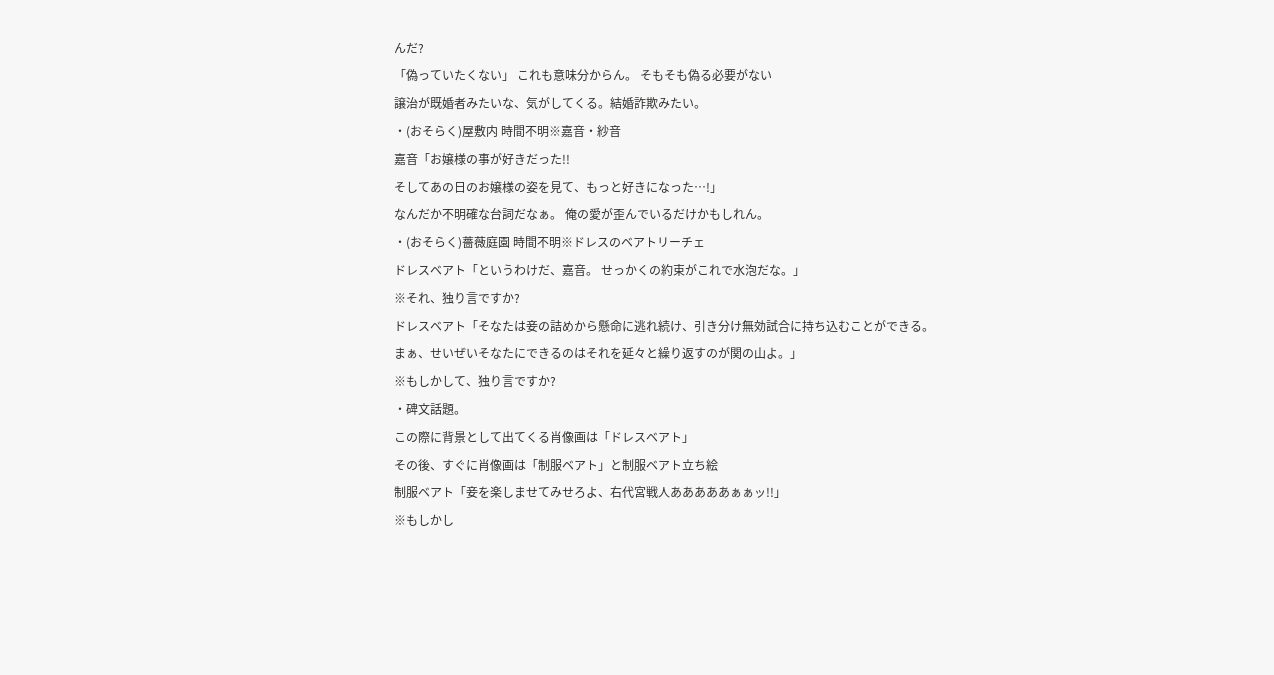んだ?
「偽っていたくない」 これも意味分からん。 そもそも偽る必要がない
譲治が既婚者みたいな、気がしてくる。結婚詐欺みたい。
・(おそらく)屋敷内 時間不明※嘉音・紗音
嘉音「お嬢様の事が好きだった!!
そしてあの日のお嬢様の姿を見て、もっと好きになった…!」
なんだか不明確な台詞だなぁ。 俺の愛が歪んでいるだけかもしれん。
・(おそらく)薔薇庭園 時間不明※ドレスのベアトリーチェ
ドレスベアト「というわけだ、嘉音。 せっかくの約束がこれで水泡だな。」
※それ、独り言ですか?
ドレスベアト「そなたは妾の詰めから懸命に逃れ続け、引き分け無効試合に持ち込むことができる。
まぁ、せいぜいそなたにできるのはそれを延々と繰り返すのが関の山よ。」
※もしかして、独り言ですか?
・碑文話題。
この際に背景として出てくる肖像画は「ドレスベアト」
その後、すぐに肖像画は「制服ベアト」と制服ベアト立ち絵
制服ベアト「妾を楽しませてみせろよ、右代宮戦人あああああぁぁッ!!」
※もしかし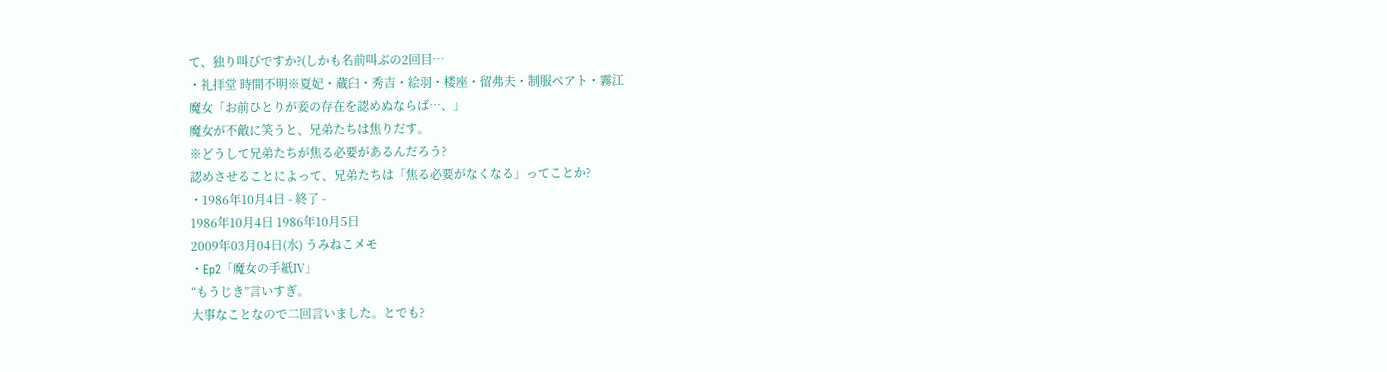て、独り叫びですか?(しかも名前叫ぶの2回目…
・礼拝堂 時間不明※夏妃・蔵臼・秀吉・絵羽・楼座・留弗夫・制服ベアト・霧江
魔女「お前ひとりが妾の存在を認めぬならば…、」
魔女が不敵に笑うと、兄弟たちは焦りだす。
※どうして兄弟たちが焦る必要があるんだろう?
認めさせることによって、兄弟たちは「焦る必要がなくなる」ってことか?
・1986年10月4日 - 終了 -
1986年10月4日 1986年10月5日
2009年03月04日(水) うみねこメモ
・Ep2「魔女の手紙Ⅳ」
“もうじき”言いすぎ。
大事なことなので二回言いました。とでも?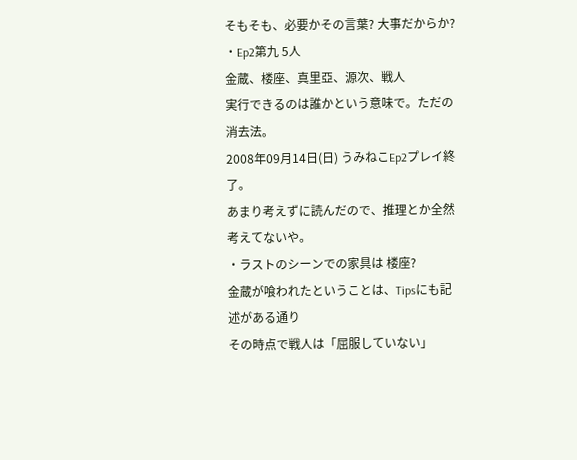そもそも、必要かその言葉? 大事だからか?
・Ep2第九 5人
金蔵、楼座、真里亞、源次、戦人
実行できるのは誰かという意味で。ただの消去法。
2008年09月14日(日) うみねこEp2プレイ終了。
あまり考えずに読んだので、推理とか全然考えてないや。
・ラストのシーンでの家具は 楼座?
金蔵が喰われたということは、Tipsにも記述がある通り
その時点で戦人は「屈服していない」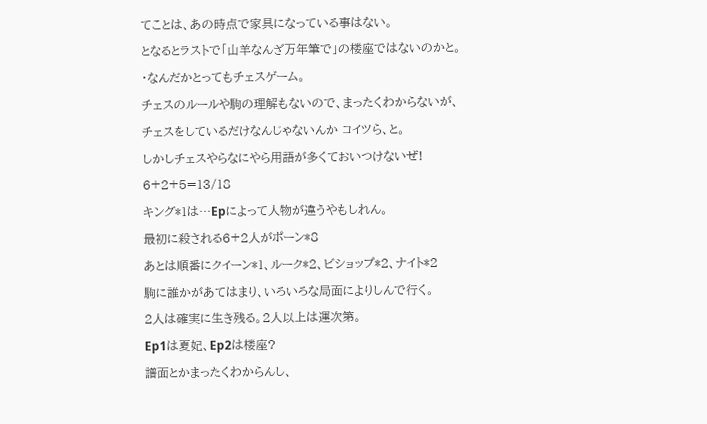てことは、あの時点で家具になっている事はない。
となるとラストで「山羊なんざ万年筆で」の楼座ではないのかと。
・なんだかとってもチェスゲーム。
チェスのルールや駒の理解もないので、まったくわからないが、
チェスをしているだけなんじゃないんか コイツら、と。
しかしチェスやらなにやら用語が多くておいつけないぜ!
6+2+5=13/18
キング*1は…Epによって人物が違うやもしれん。
最初に殺される6+2人がポーン*8
あとは順番にクイーン*1、ルーク*2、ビショップ*2、ナイト*2
駒に誰かがあてはまり、いろいろな局面によりしんで行く。
2人は確実に生き残る。2人以上は運次第。
Ep1は夏妃、Ep2は楼座?
譜面とかまったくわからんし、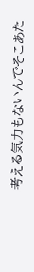考える気力もないんでそこあた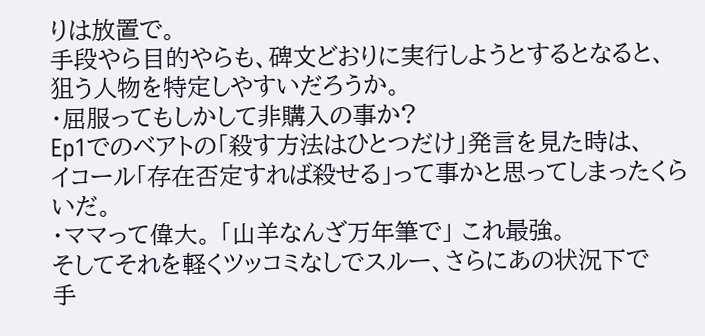りは放置で。
手段やら目的やらも、碑文どおりに実行しようとするとなると、
狙う人物を特定しやすいだろうか。
・屈服ってもしかして非購入の事か?
Ep1でのベアトの「殺す方法はひとつだけ」発言を見た時は、
イコール「存在否定すれば殺せる」って事かと思ってしまったくらいだ。
・ママって偉大。 「山羊なんざ万年筆で」 これ最強。
そしてそれを軽くツッコミなしでスルー、さらにあの状況下で
手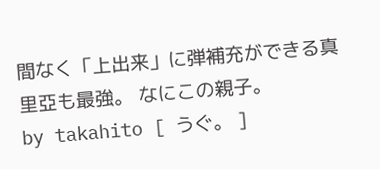間なく「上出来」に弾補充ができる真里亞も最強。 なにこの親子。
by takahito [ うぐ。 ]